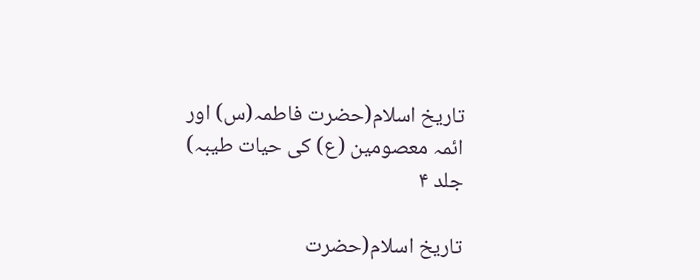تاريخ اسلام(حضرت فاطمہ(س) اور ائمہ معصومين (ع) كى حيات طيبہ) جلد ۴

تاريخ اسلام(حضرت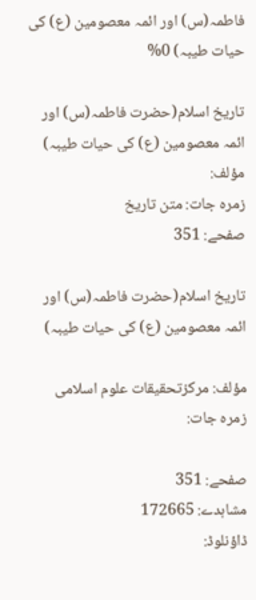فاطمہ(س) اور ائمہ معصومين (ع) كى حيات طيبہ) 0%

تاريخ اسلام(حضرت فاطمہ(س) اور ائمہ معصومين (ع) كى حيات طيبہ) مؤلف:
زمرہ جات: متن تاریخ
صفحے: 351

تاريخ اسلام(حضرت فاطمہ(س) اور ائمہ معصومين (ع) كى حيات طيبہ)

مؤلف: مرکزتحقیقات علوم اسلامی
زمرہ جات:

صفحے: 351
مشاہدے: 172665
ڈاؤنلوڈ: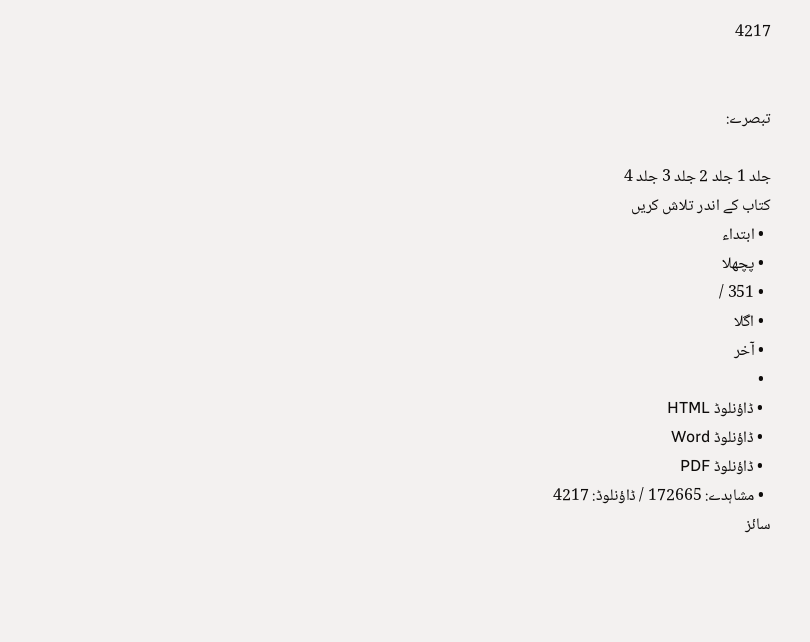4217


تبصرے:

جلد 1 جلد 2 جلد 3 جلد 4
کتاب کے اندر تلاش کریں
  • ابتداء
  • پچھلا
  • 351 /
  • اگلا
  • آخر
  •
  • ڈاؤنلوڈ HTML
  • ڈاؤنلوڈ Word
  • ڈاؤنلوڈ PDF
  • مشاہدے: 172665 / ڈاؤنلوڈ: 4217
سائز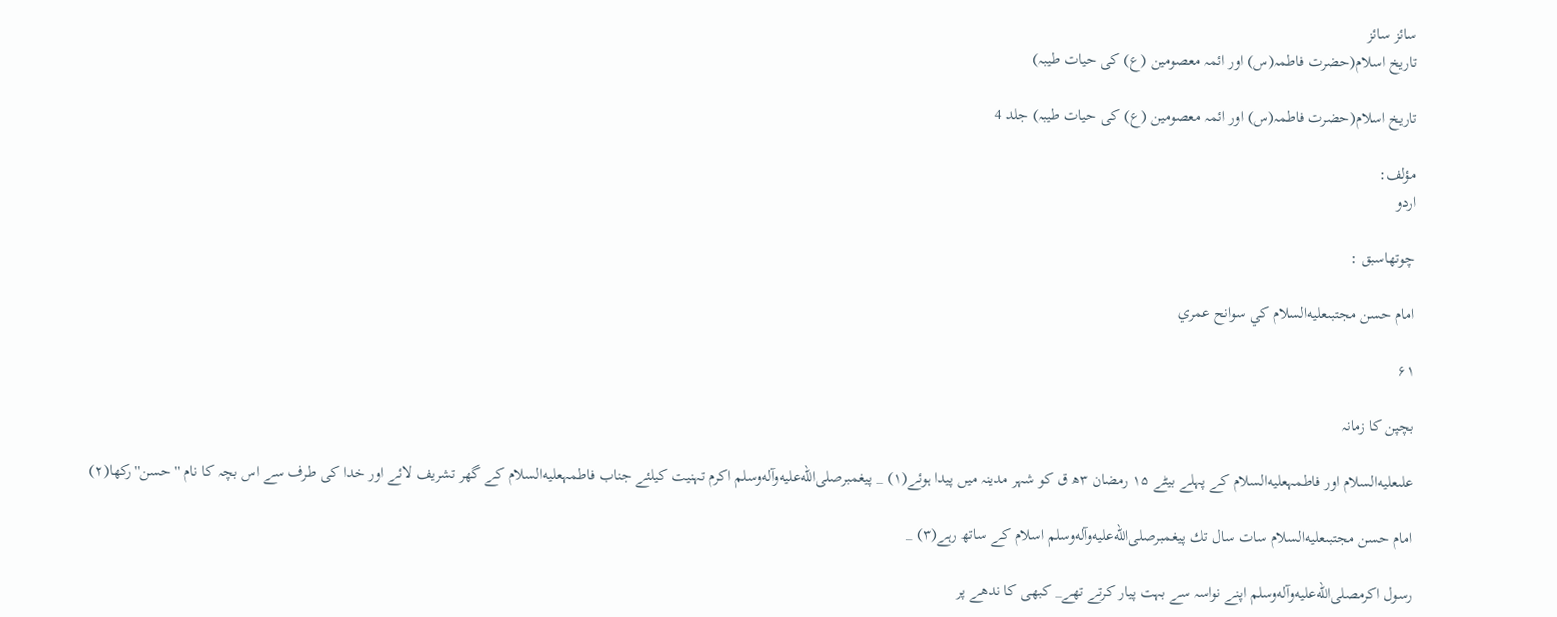سائز سائز
تاريخ اسلام(حضرت فاطمہ(س) اور ائمہ معصومين (ع) كى حيات طيبہ)

تاريخ اسلام(حضرت فاطمہ(س) اور ائمہ معصومين (ع) كى حيات طيبہ) جلد 4

مؤلف:
اردو

چوتھاسبق :

امام حسن مجتبىعليه‌السلام كي سوانح عمري

۶۱

بچپن كا زمانہ

علىعليه‌السلام اور فاطمہعليه‌السلام كے پہلے بيٹے ۱۵ رمضان ۳ھ ق كو شہر مدينہ ميں پيدا ہوئے(۱) _ پيغمبرصلى‌الله‌عليه‌وآله‌وسلم اكرم تہنيت كيلئے جناب فاطمہعليه‌السلام كے گھر تشريف لائے اور خدا كى طرف سے اس بچہ كا نام '' حسن'' ركھا(۲)

امام حسن مجتبىعليه‌السلام سات سال تك پيغمبرصلى‌الله‌عليه‌وآله‌وسلم اسلام كے ساتھ رہے(۳) _

رسول اكرمصلى‌الله‌عليه‌وآله‌وسلم اپنے نواسہ سے بہت پيار كرتے تھے_ كبھى كا ندھے پر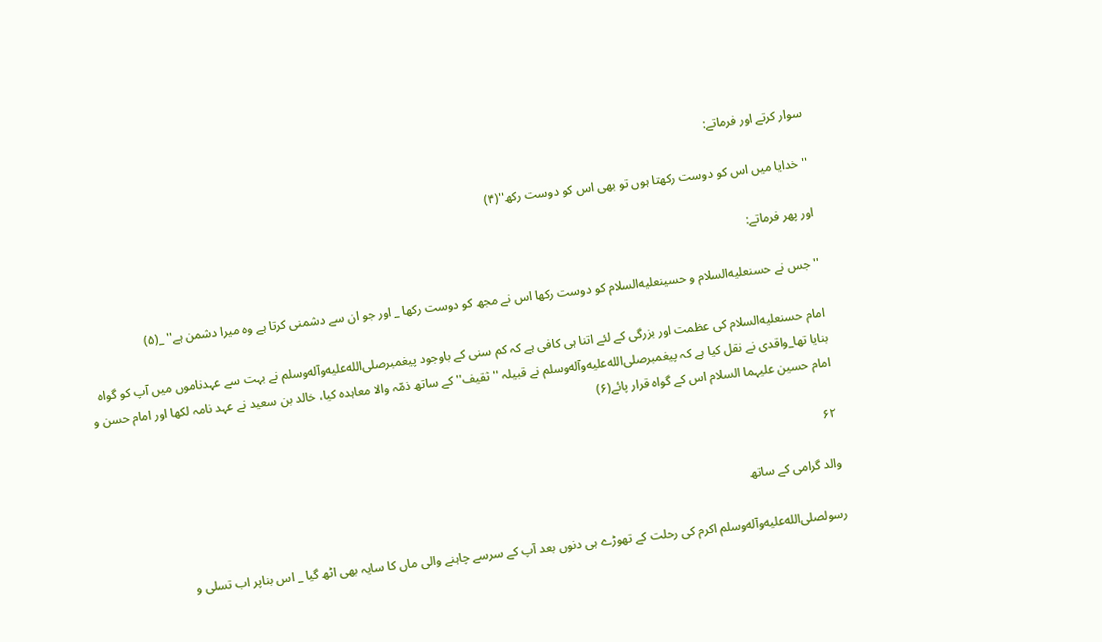سوار كرتے اور فرماتے:

'' خدايا ميں اس كو دوست ركھتا ہوں تو بھى اس كو دوست ركھ''(۴)

اور پھر فرماتے:

'' جس نے حسنعليه‌السلام و حسينعليه‌السلام كو دوست ركھا اس نے مجھ كو دوست ركھا _ اور جو ان سے دشمنى كرتا ہے وہ ميرا دشمن ہے'' _(۵)

امام حسنعليه‌السلام كى عظمت اور بزرگى كے لئے اتنا ہى كافى ہے كہ كم سنى كے باوجود پيغمبرصلى‌الله‌عليه‌وآله‌وسلم نے بہت سے عہدناموں ميں آپ كو گواہ بنايا تھا_واقدى نے نقل كيا ہے كہ پيغمبرصلى‌الله‌عليه‌وآله‌وسلم نے قبيلہ '' ثقيف'' كے ساتھ ذمّہ والا معاہدہ كيا، خالد بن سعيد نے عہد نامہ لكھا اور امام حسن و امام حسين عليہما السلام اس كے گواہ قرار پائے(۶)

۶۲

والد گرامى كے ساتھ

رسولصلى‌الله‌عليه‌وآله‌وسلم اكرم كى رحلت كے تھوڑے ہى دنوں بعد آپ كے سرسے چاہنے والى ماں كا سايہ بھى اٹھ گيا _ اس بناپر اب تسلى و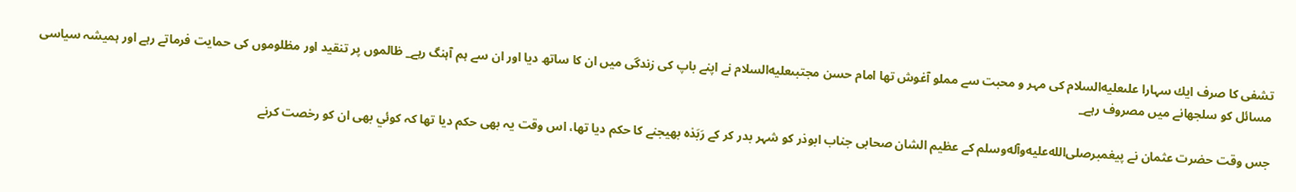تشفى كا صرف ايك سہارا علىعليه‌السلام كى مہر و محبت سے مملو آغوش تھا امام حسن مجتبىعليه‌السلام نے اپنے باپ كى زندگى ميں ان كا ساتھ ديا اور ان سے ہم آہنگ رہے_ ظالموں پر تنقيد اور مظلوموں كى حمايت فرماتے رہے اور ہميشہ سياسى مسائل كو سلجھانے ميں مصروف رہے_

جس وقت حضرت عثمان نے پيغمبرصلى‌الله‌عليه‌وآله‌وسلم كے عظيم الشان صحابى جناب ابوذر كو شہر بدر كر كے رَبَذہ بھيجنے كا حكم ديا تھا، اس وقت يہ بھى حكم ديا تھا كہ كوئي بھى ان كو رخصت كرنے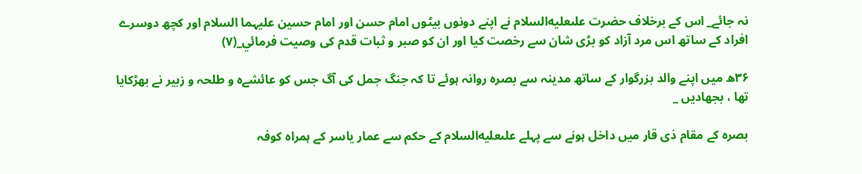نہ جائے_ اس كے برخلاف حضرت علىعليه‌السلام نے اپنے دونوں بيٹوں امام حسن اور امام حسين عليہما السلام اور كچھ دوسرے افراد كے ساتھ اس مرد آزاد كو بڑى شان سے رخصت كيا اور ان كو صبر و ثبات قدم كى وصيت فرمائي_(۷)

۳۶ھ ميں اپنے والد بزرگوار كے ساتھ مدينہ سے بصرہ روانہ ہوئے تا كہ جنگ جمل كى آگ جس كو عائشےہ و طلحہ و زبير نے بھڑكايا تھا ، بجھاديں _

بصرہ كے مقام ذى قار ميں داخل ہونے سے پہلے علىعليه‌السلام كے حكم سے عمار ياسر كے ہمراہ كوفہ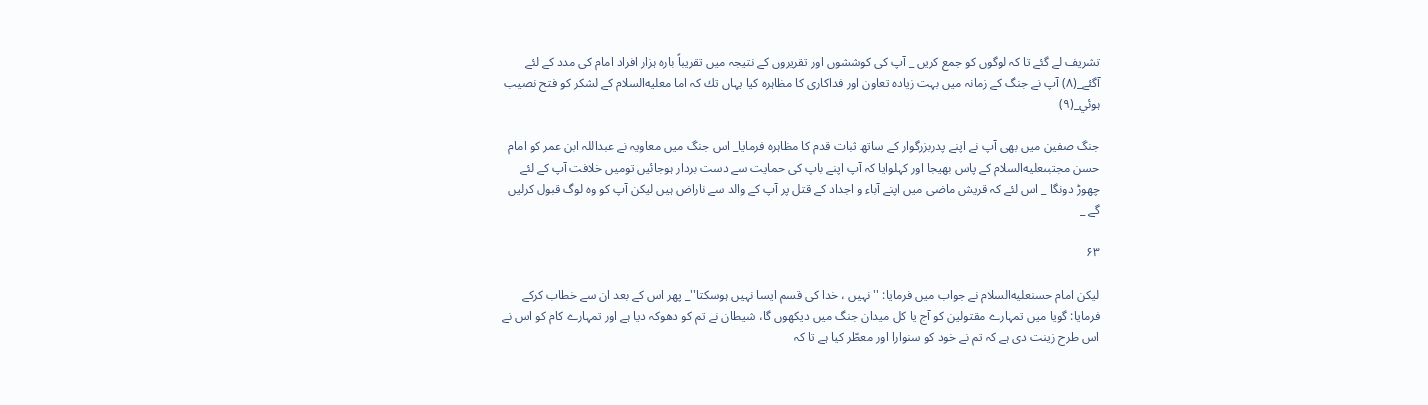تشريف لے گئے تا كہ لوگوں كو جمع كريں _ آپ كى كوششوں اور تقريروں كے نتيجہ ميں تقريباً بارہ ہزار افراد امام كى مدد كے لئے آگئے_(۸) آپ نے جنگ كے زمانہ ميں بہت زيادہ تعاون اور فداكارى كا مظاہرہ كيا يہاں تك كہ اما معليه‌السلام كے لشكر كو فتح نصيب ہوئي_(۹)

جنگ صفين ميں بھى آپ نے اپنے پدربزرگوار كے ساتھ ثبات قدم كا مظاہرہ فرمايا_ اس جنگ ميں معاويہ نے عبداللہ ابن عمر كو امام حسن مجتبىعليه‌السلام كے پاس بھيجا اور كہلوايا كہ آپ اپنے باپ كى حمايت سے دست بردار ہوجائيں توميں خلافت آپ كے لئے چھوڑ دونگا _ اس لئے كہ قريش ماضى ميں اپنے آباء و اجداد كے قتل پر آپ كے والد سے ناراض ہيں ليكن آپ كو وہ لوگ قبول كرليں گے _

۶۳

ليكن امام حسنعليه‌السلام نے جواب ميں فرمايا: '' نہيں ، خدا كى قسم ايسا نہيں ہوسكتا''_ پھر اس كے بعد ان سے خطاب كركے فرمايا: گويا ميں تمہارے مقتولين كو آج يا كل ميدان جنگ ميں ديكھوں گا، شيطان نے تم كو دھوكہ ديا ہے اور تمہارے كام كو اس نے اس طرح زينت دى ہے كہ تم نے خود كو سنوارا اور معطّر كيا ہے تا كہ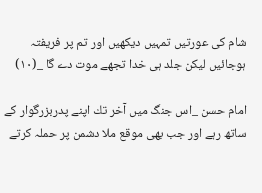شام كى عورتيں تمہيں ديكھيں اور تم پر فريفتہ ہوجائيں ليكن جلد ہى خدا تجھے موت دے گا _(۱۰)

امام حسن _اس جنگ ميں آخر تك اپنے پدربزرگوار كے ساتھ رہے اور جب بھى موقع ملا دشمن پر حملہ كرتے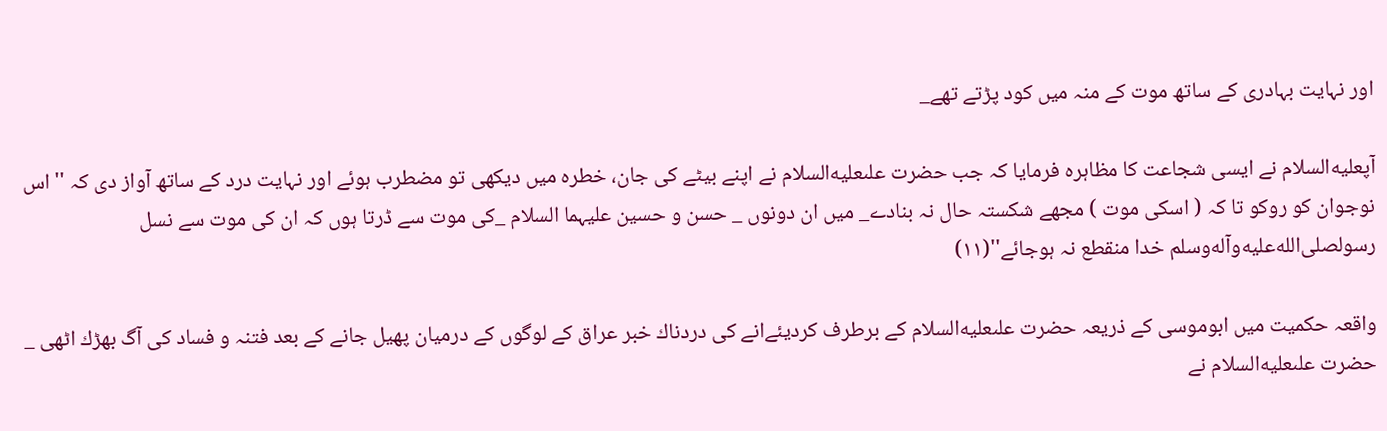اور نہايت بہادرى كے ساتھ موت كے منہ ميں كود پڑتے تھے_

آپعليه‌السلام نے ايسى شجاعت كا مظاہرہ فرمايا كہ جب حضرت علىعليه‌السلام نے اپنے بيٹے كى جان، خطرہ ميں ديكھى تو مضطرب ہوئے اور نہايت درد كے ساتھ آواز دى كہ '' اس نوجوان كو روكو تا كہ ( اسكى موت ) مجھے شكستہ حال نہ بنادے_ ميں ان دونوں _ حسن و حسين عليہما السلام _كى موت سے ڈرتا ہوں كہ ان كى موت سے نسل رسولصلى‌الله‌عليه‌وآله‌وسلم خدا منقطع نہ ہوجائے''(۱۱)

واقعہ حكميت ميں ابوموسى كے ذريعہ حضرت علىعليه‌السلام كے برطرف كرديئےانے كى دردناك خبر عراق كے لوگوں كے درميان پھيل جانے كے بعد فتنہ و فساد كى آگ بھڑك اٹھى _ حضرت علىعليه‌السلام نے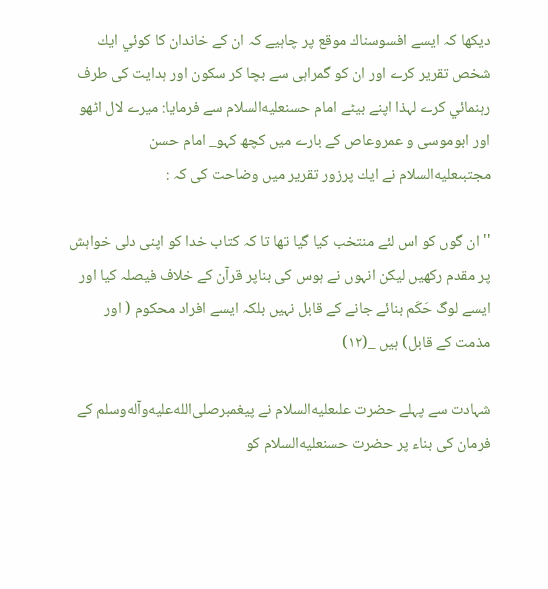ديكھا كہ ايسے افسوسناك موقع پر چاہيے كہ ان كے خاندان كا كوئي ايك شخص تقرير كرے اور ان كو گمراہى سے بچا كر سكون اور ہدايت كى طرف رہنمائي كرے لہذا اپنے بيٹے امام حسنعليه‌السلام سے فرمايا: ميرے لال اٹھو اور ابوموسى و عمروعاص كے بارے ميں كچھ كہو_ امام حسن مجتبىعليه‌السلام نے ايك پرزور تقرير ميں وضاحت كى كہ :

'' ان گوں كو اس لئے منتخب كيا گيا تھا تا كہ كتاب خدا كو اپنى دلى خواہش پر مقدم ركھيں ليكن انہوں نے ہوس كى بناپر قرآن كے خلاف فيصلہ كيا اور ايسے لوگ حَكَم بنائے جانے كے قابل نہيں بلكہ ايسے افراد محكوم ( اور مذمت كے قابل) ہيں _(۱۲)

شہادت سے پہلے حضرت علىعليه‌السلام نے پيغمبرصلى‌الله‌عليه‌وآله‌وسلم كے فرمان كى بناء پر حضرت حسنعليه‌السلام كو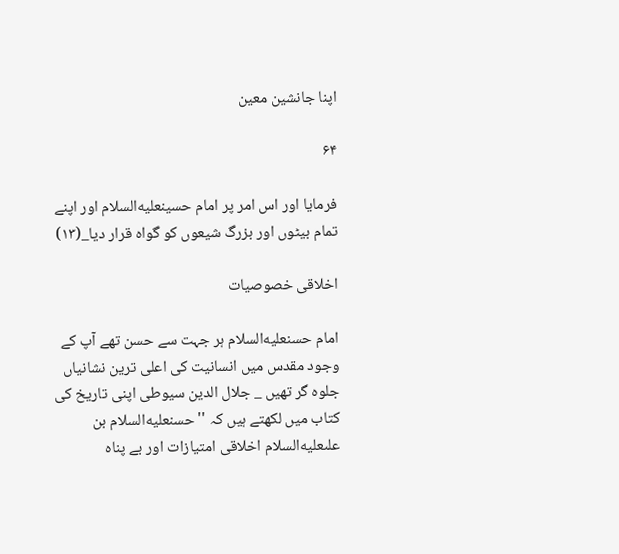اپنا جانشين معين

۶۴

فرمايا اور اس امر پر امام حسينعليه‌السلام اور اپنے تمام بيٹوں اور بزرگ شيعوں كو گواہ قرار ديا_(۱۳)

اخلاقى خصوصيات

امام حسنعليه‌السلام ہر جہت سے حسن تھے آپ كے وجود مقدس ميں انسانيت كى اعلى ترين نشانياں جلوہ گر تھيں _ جلال الدين سيوطى اپنى تاريخ كى كتاب ميں لكھتے ہيں كہ '' حسنعليه‌السلام بن علىعليه‌السلام اخلاقى امتيازات اور بے پناہ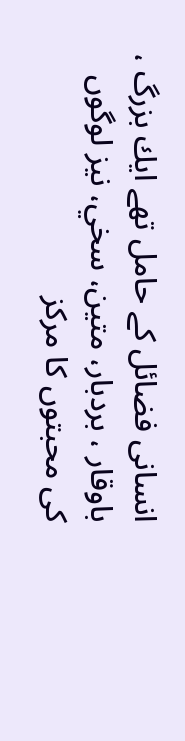انسانى فضائل كے حامل تھے ايك بزرگ ، باوقار ، بردبار، متين، سخي، نيز لوگوں كى محبتوں كا مركز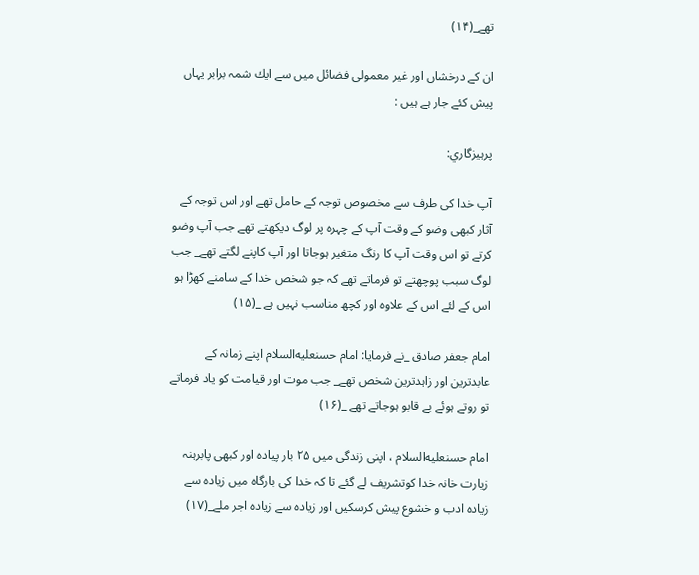تھے_(۱۴)

ان كے درخشاں اور غير معمولى فضائل ميں سے ايك شمہ برابر يہاں پيش كئے جار ہے ہيں :

پرہيزگاري:

آپ خدا كى طرف سے مخصوص توجہ كے حامل تھے اور اس توجہ كے آثار كبھى وضو كے وقت آپ كے چہرہ پر لوگ ديكھتے تھے جب آپ وضو كرتے تو اس وقت آپ كا رنگ متغير ہوجاتا اور آپ كاپنے لگتے تھے_ جب لوگ سبب پوچھتے تو فرماتے تھے كہ جو شخص خدا كے سامنے كھڑا ہو اس كے لئے اس كے علاوہ اور كچھ مناسب نہيں ہے _(۱۵)

امام جعفر صادق _نے فرمايا: امام حسنعليه‌السلام اپنے زمانہ كے عابدترين اور زاہدترين شخص تھے_ جب موت اور قيامت كو ياد فرماتے تو روتے ہوئے بے قابو ہوجاتے تھے _(۱۶)

امام حسنعليه‌السلام ، اپنى زندگى ميں ۲۵ بار پيادہ اور كبھى پابرہنہ زيارت خانہ خدا كوتشريف لے گئے تا كہ خدا كى بارگاہ ميں زيادہ سے زيادہ ادب و خشوع پيش كرسكيں اور زيادہ سے زيادہ اجر ملے_(۱۷)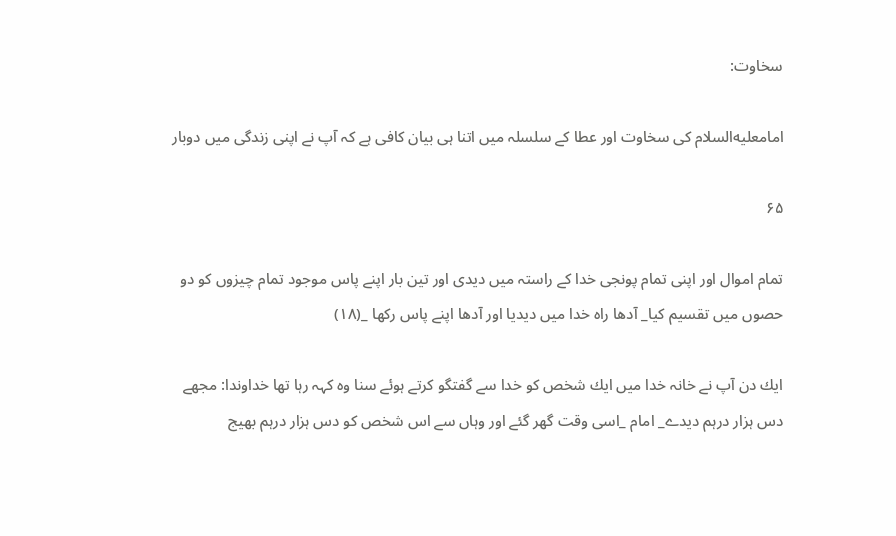سخاوت:

امامعليه‌السلام كى سخاوت اور عطا كے سلسلہ ميں اتنا ہى بيان كافى ہے كہ آپ نے اپنى زندگى ميں دوبار

۶۵

تمام اموال اور اپنى تمام پونجى خدا كے راستہ ميں ديدى اور تين بار اپنے پاس موجود تمام چيزوں كو دو حصوں ميں تقسيم كيا_ آدھا راہ خدا ميں ديديا اور آدھا اپنے پاس ركھا _(۱۸)

ايك دن آپ نے خانہ خدا ميں ايك شخص كو خدا سے گفتگو كرتے ہوئے سنا وہ كہہ رہا تھا خداوندا: مجھے دس ہزار درہم ديدے_ امام _اسى وقت گھر گئے اور وہاں سے اس شخص كو دس ہزار درہم بھيج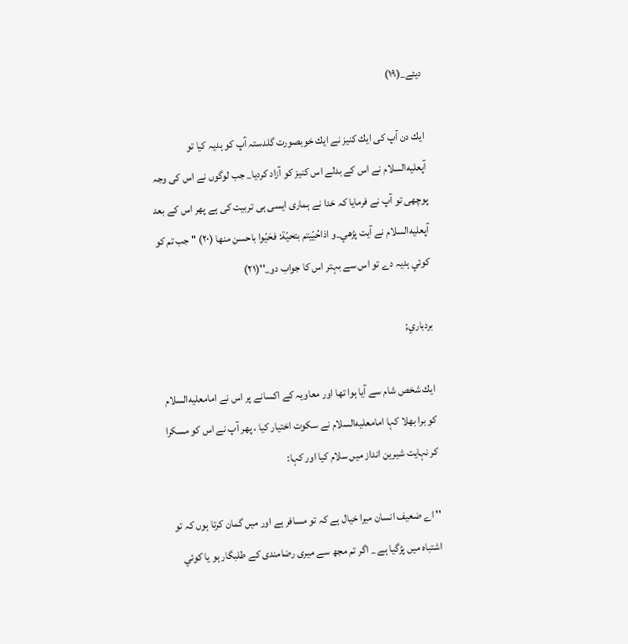ديئے_(۱۹)

ايك دن آپ كى ايك كنيز نے ايك خوبصورت گلدستہ آپ كو ہديہ كيا تو آپعليه‌السلام نے اس كے بدلے اس كنيز كو آزاد كرديا_ جب لوگوں نے اس كى وجہ پوچھى تو آپ نے فرمايا كہ خدا نے ہمارى ايسى ہى تربيت كى ہے پھر اس كے بعد آپعليه‌السلام نے آيت پڑھي_و اذاحُيّيتم بتحيّة: فحَيّوا باحسن منها (۲۰) '' جب تم كو كوئي ہديہ دے تو اس سے بہتر اس كا جواب دو_''(۲۱)

بردباري;

ايك شخص شام سے آيا ہوا تھا اور معاويہ كے اكسانے پر اس نے امامعليه‌السلام كو برا بھلا كہا امامعليه‌السلام نے سكوت اختيار كيا ، پھر آپ نے اس كو مسكرا كر نہايت شيرين انداز ميں سلام كيا اور كہا:

'' اے ضعيف انسان ميرا خيال ہے كہ تو مسافر ہے اور ميں گمان كرتا ہوں كہ تو اشتباہ ميں پڑگيا ہے _ اگر تم مجھ سے ميرى رضامندى كے طلبگار ہو يا كوئي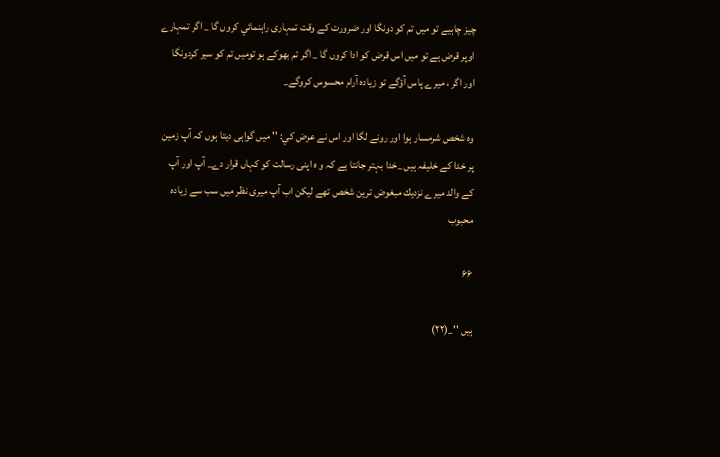چيز چاہيے تو ميں تم كو دونگا اور ضرورت كے وقت تمہارى راہنمائي كروں گا _ اگر تمہارے اوپر قرض ہے تو ميں اس قرض كو ادا كروں گا _ اگر تم بھوكے ہو توميں تم كو سير كردونگا اور اگر ، ميرے پاس آؤگے تو زيادہ آرام محسوس كروگے_

وہ شخص شرمسار ہوا اور رونے لگا اور اس نے عرض كي: '' ميں گواہى ديتا ہوں كہ آپ زمين پر خدا كے خليفہ ہيں _خدا بہتر جانتا ہے كہ و ہ اپنى رسالت كو كہاں قرار دے_ آپ اور آپ كے والد ميرے نزديك مبغوض ترين شخص تھے ليكن اب آپ ميرى نظر ميں سب سے زيادہ محبوب

۶۶

ہيں ''_(۲۲)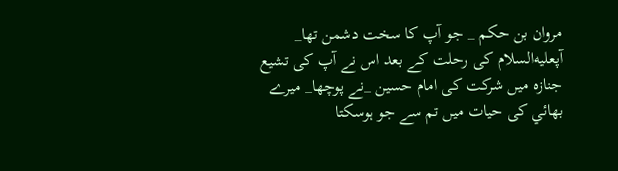مروان بن حكم _ جو آپ كا سخت دشمن تھا_ آپعليه‌السلام كى رحلت كے بعد اس نے آپ كى تشيع جنازہ ميں شركت كى امام حسين _نے پوچھا_ ميرے بھائي كى حيات ميں تم سے جو ہوسكتا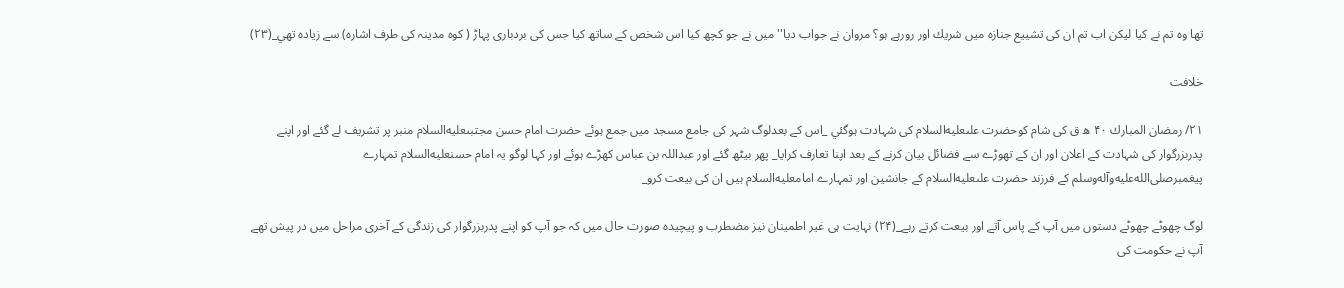تھا وہ تم نے كيا ليكن اب تم ان كى تشييع جنازہ ميں شريك اور رورہے ہو؟ مروان نے جواب ديا'' ميں نے جو كچھ كيا اس شخص كے ساتھ كيا جس كى بردبارى پہاڑ ( كوہ مدينہ كى طرف اشارہ) سے زيادہ تھي_(۲۳)

خلافت

۲۱/ رمضان المبارك ۴۰ ھ ق كى شام كوحضرت علىعليه‌السلام كى شہادت ہوگئي _اس كے بعدلوگ شہر كى جامع مسجد ميں جمع ہوئے حضرت امام حسن مجتبىعليه‌السلام منبر پر تشريف لے گئے اور اپنے پدربزرگوار كى شہادت كے اعلان اور ان كے تھوڑے سے فضائل بيان كرنے كے بعد اپنا تعارف كرايا_ پھر بيٹھ گئے اور عبداللہ بن عباس كھڑے ہوئے اور كہا لوگو يہ امام حسنعليه‌السلام تمہارے پيغمبرصلى‌الله‌عليه‌وآله‌وسلم كے فرزند حضرت علىعليه‌السلام كے جانشين اور تمہارے امامعليه‌السلام ہيں ان كى بيعت كرو_

لوگ چھوٹے چھوٹے دستوں ميں آپ كے پاس آتے اور بيعت كرتے رہے_(۲۴) نہايت ہى غير اطمينان نيز مضطرب و پيچيدہ صورت حال ميں كہ جو آپ كو اپنے پدربزرگوار كى زندگى كے آخرى مراحل ميں در پيش تھے آپ نے حكومت كى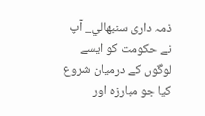ذمہ دارى سنبھالي_ آپ نے حكومت كو ايسے لوگوں كے درميان شروع كيا جو مبارزہ اور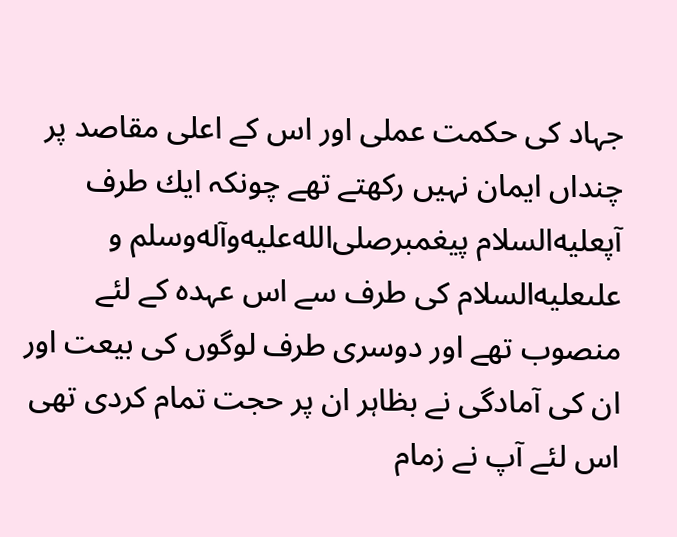جہاد كى حكمت عملى اور اس كے اعلى مقاصد پر چنداں ايمان نہيں ركھتے تھے چونكہ ايك طرف آپعليه‌السلام پيغمبرصلى‌الله‌عليه‌وآله‌وسلم و علىعليه‌السلام كى طرف سے اس عہدہ كے لئے منصوب تھے اور دوسرى طرف لوگوں كى بيعت اور ان كى آمادگى نے بظاہر ان پر حجت تمام كردى تھى اس لئے آپ نے زمام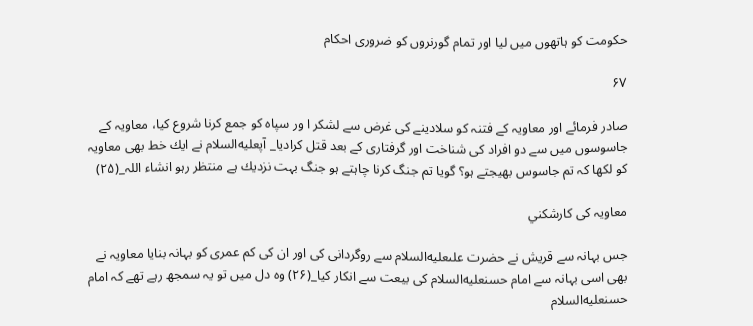حكومت كو ہاتھوں ميں ليا اور تمام گورنروں كو ضرورى احكام

۶۷

صادر فرمائے اور معاويہ كے فتنہ كو سلادينے كى غرض سے لشكر ا ور سپاہ كو جمع كرنا شروع كيا، معاويہ كے جاسوسوں ميں سے دو افراد كى شناخت اور گرفتارى كے بعد قتل كراديا_ آپعليه‌السلام نے ايك خط بھى معاويہ كو لكھا كہ تم جاسوس بھيجتے ہو؟ گويا تم جنگ كرنا چاہتے ہو جنگ بہت نزديك ہے منتظر رہو انشاء اللہ_(۲۵)

معاويہ كى كارشكني

جس بہانہ سے قريش نے حضرت علىعليه‌السلام سے روگردانى كى اور ان كى كم عمرى كو بہانہ بنايا معاويہ نے بھى اسى بہانہ سے امام حسنعليه‌السلام كى بيعت سے انكار كيا_(۲۶) وہ دل ميں تو يہ سمجھ رہے تھے كہ امام حسنعليه‌السلام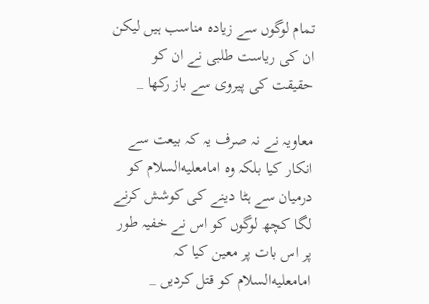تمام لوگوں سے زيادہ مناسب ہيں ليكن ان كى رياست طلبى نے ان كو حقيقت كى پيروى سے باز ركھا _

معاويہ نے نہ صرف يہ كہ بيعت سے انكار كيا بلكہ وہ امامعليه‌السلام كو درميان سے ہٹا دينے كى كوشش كرنے لگا كچھ لوگوں كو اس نے خفيہ طور پر اس بات پر معين كيا كہ امامعليه‌السلام كو قتل كرديں _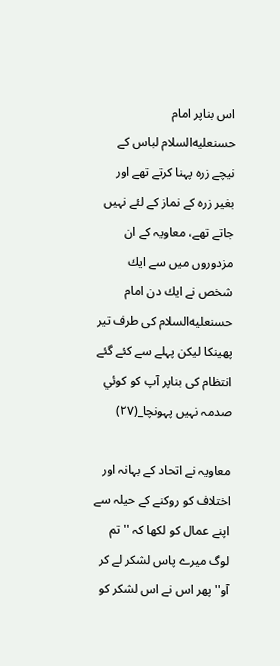اس بناپر امام حسنعليه‌السلام لباس كے نيچے زرہ پہنا كرتے تھے اور بغير زرہ كے نماز كے لئے نہيں جاتے تھے، معاويہ كے ان مزدوروں ميں سے ايك شخص نے ايك دن امام حسنعليه‌السلام كى طرف تير پھينكا ليكن پہلے سے كئے گئے انتظام كى بناپر آپ كو كوئي صدمہ نہيں پہونچا_(۲۷)

معاويہ نے اتحاد كے بہانہ اور اختلاف كو روكنے كے حيلہ سے اپنے عمال كو لكھا كہ '' تم لوگ ميرے پاس لشكر لے كر آو'' پھر اس نے اس لشكر كو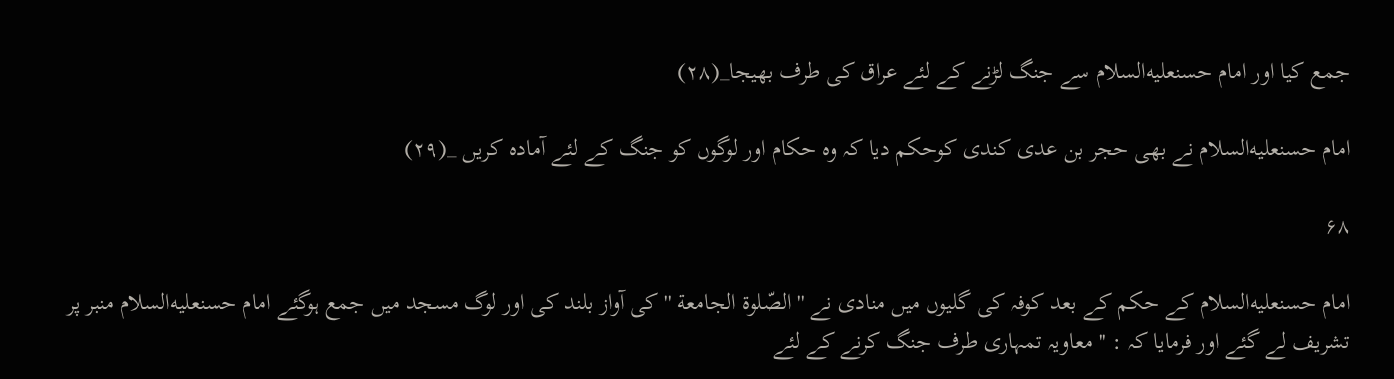جمع كيا اور امام حسنعليه‌السلام سے جنگ لڑنے كے لئے عراق كى طرف بھيجا_(۲۸)

امام حسنعليه‌السلام نے بھى حجر بن عدى كندى كوحكم ديا كہ وہ حكام اور لوگوں كو جنگ كے لئے آمادہ كريں _(۲۹)

۶۸

امام حسنعليه‌السلام كے حكم كے بعد كوفہ كى گليوں ميں منادى نے '' الصّلوة الجامعة '' كى آواز بلند كى اور لوگ مسجد ميں جمع ہوگئے امام حسنعليه‌السلام منبر پر تشريف لے گئے اور فرمايا كہ : '' معاويہ تمہارى طرف جنگ كرنے كے لئے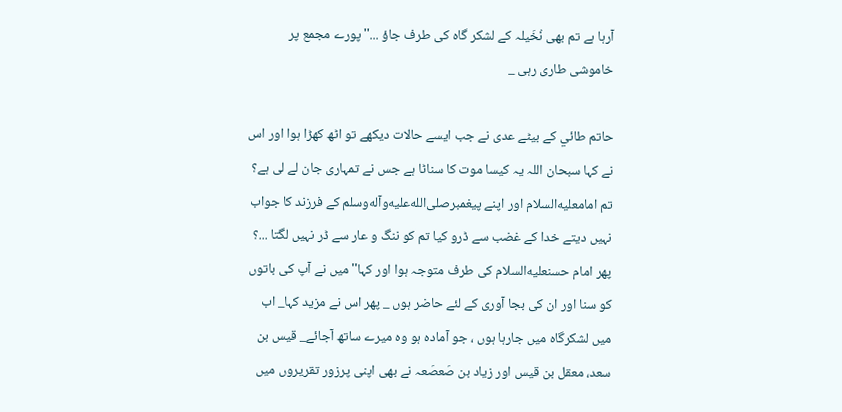آرہا ہے تم بھى نُخَيلہ كے لشكر گاہ كى طرف جاؤ ...'' پورے مجمع پر خاموشى طارى رہى _

حاتم طائي كے بيٹے عدى نے جب ايسے حالات ديكھے تو اٹھ كھڑا ہوا اور اس نے كہا سبحان اللہ يہ كيسا موت كا سناٹا ہے جس نے تمہارى جان لے لى ہے؟ تم امامعليه‌السلام اور اپنے پيغمبرصلى‌الله‌عليه‌وآله‌وسلم كے فرزند كا جواب نہيں ديتے خدا كے غضب سے ڈرو كيا تم كو ننگ و عار سے ڈر نہيں لگتا ...؟ پھر امام حسنعليه‌السلام كى طرف متوجہ ہوا اور كہا'' ميں نے آپ كى باتوں كو سنا اور ان كى بجا آورى كے لئے حاضر ہوں _ پھر اس نے مزيد كہا_ اب ميں لشكرگاہ ميں جارہا ہوں ، جو آمادہ ہو وہ ميرے ساتھ آجائے_ قيس بن سعد، معقل بن قيس اور زياد بن صَعصَعہ نے بھى اپنى پرزور تقريروں ميں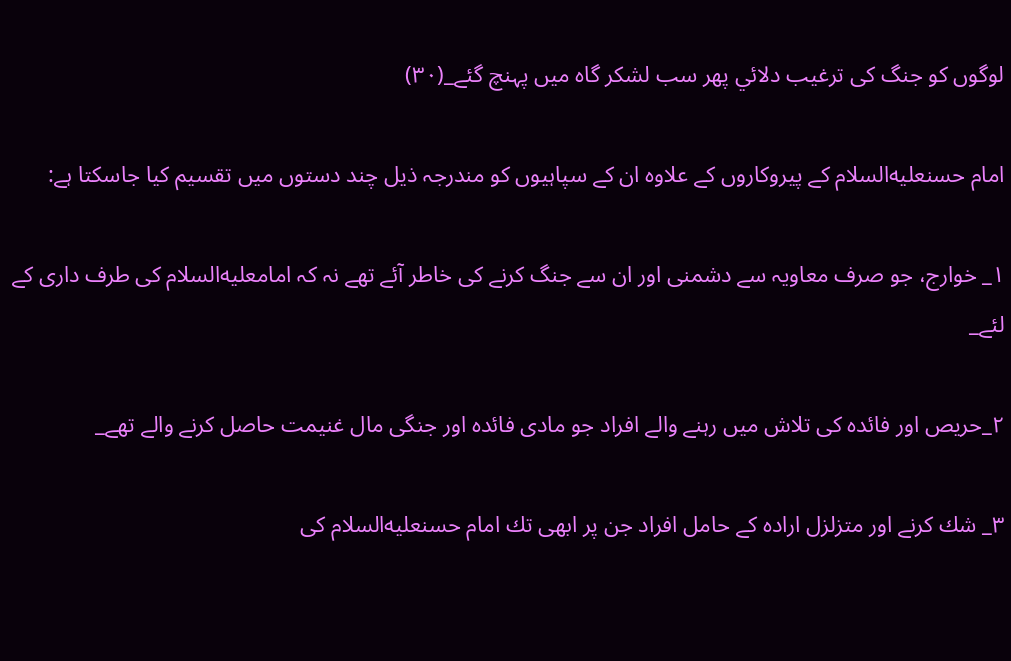لوگوں كو جنگ كى ترغيب دلائي پھر سب لشكر گاہ ميں پہنچ گئے_(۳۰)

امام حسنعليه‌السلام كے پيروكاروں كے علاوہ ان كے سپاہيوں كو مندرجہ ذيل چند دستوں ميں تقسيم كيا جاسكتا ہے:

۱_ خوارج، جو صرف معاويہ سے دشمنى اور ان سے جنگ كرنے كى خاطر آئے تھے نہ كہ امامعليه‌السلام كى طرف دارى كے لئے_

۲_حريص اور فائدہ كى تلاش ميں رہنے والے افراد جو مادى فائدہ اور جنگى مال غنيمت حاصل كرنے والے تھے_

۳_ شك كرنے اور متزلزل ارادہ كے حامل افراد جن پر ابھى تك امام حسنعليه‌السلام كى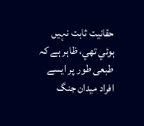حقانيت ثابت نہيں ہوئي تھي، ظاہر ہے كہ طبعى طور پر ايسے افراد ميدان جنگ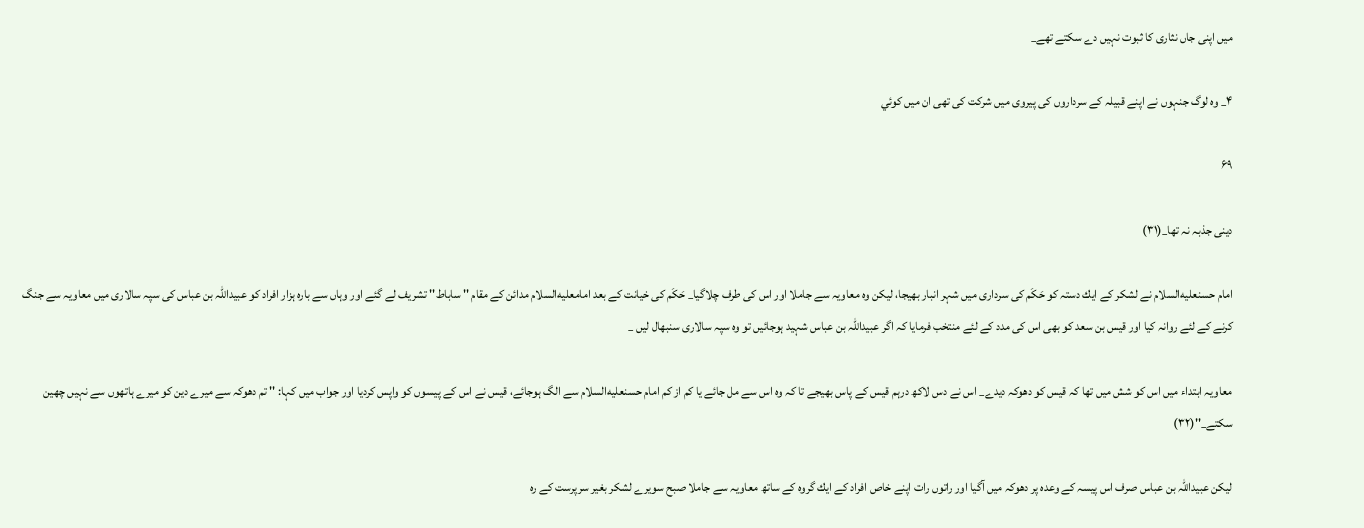ميں اپنى جاں نثارى كا ثبوت نہيں دے سكتے تھے_

۴_ وہ لوگ جنہوں نے اپنے قبيلہ كے سرداروں كى پيروى ميں شركت كى تھى ان ميں كوئي

۶۹

دينى جذبہ نہ تھا_(۳۱)

امام حسنعليه‌السلام نے لشكر كے ايك دستہ كو حَكَم كى سردارى ميں شہر انبار بھيجا، ليكن وہ معاويہ سے جاملا اور اس كى طرف چلاگيا_ حَكَم كى خيانت كے بعد امامعليه‌السلام مدائن كے مقام '' ساباط'' تشريف لے گئے اور وہاں سے بارہ ہزار افراد كو عبيداللہ بن عباس كى سپہ سالارى ميں معاويہ سے جنگ كرنے كے لئے روانہ كيا اور قيس بن سعد كو بھى اس كى مدد كے لئے منتخب فرمايا كہ اگر عبيداللہ بن عباس شہيد ہوجائيں تو وہ سپہ سالارى سنبھال ليں _

معاويہ ابتداء ميں اس كو شش ميں تھا كہ قيس كو دھوكہ ديدے_ اس نے دس لاكھ درہم قيس كے پاس بھيجے تا كہ وہ اس سے مل جائے يا كم از كم امام حسنعليه‌السلام سے الگ ہوجائے، قيس نے اس كے پيسوں كو واپس كرديا اور جواب ميں كہا: '' تم دھوكہ سے ميرے دين كو ميرے ہاتھوں سے نہيں چھين سكتے_''(۳۲)

ليكن عبيداللہ بن عباس صرف اس پيسہ كے وعدہ پر دھوكہ ميں آگيا اور راتوں رات اپنے خاص افراد كے ايك گروہ كے ساتھ معاويہ سے جاملا صبح سويرے لشكر بغير سرپرست كے رہ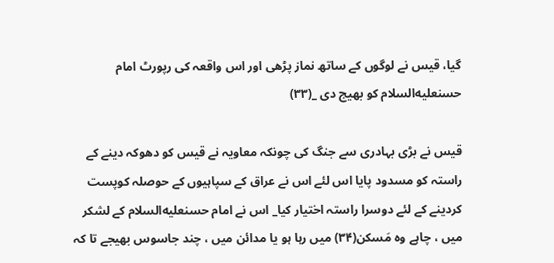گيا، قيس نے لوگوں كے ساتھ نماز پڑھى اور اس واقعہ كى رپورٹ امام حسنعليه‌السلام كو بھيج دى _(۳۳)

قيس نے بڑى بہادرى سے جنگ كى چونكہ معاويہ نے قيس كو دھوكہ دينے كے راستہ كو مسدود پايا اس لئے اس نے عراق كے سپاہيوں كے حوصلہ كوپست كردينے كے لئے دوسرا راستہ اختيار كيا_ اس نے امام حسنعليه‌السلام كے لشكر ميں ، چاہے وہ مَسكن(۳۴) ميں رہا ہو يا مدائن ميں ، چند جاسوس بھيجے تا كہ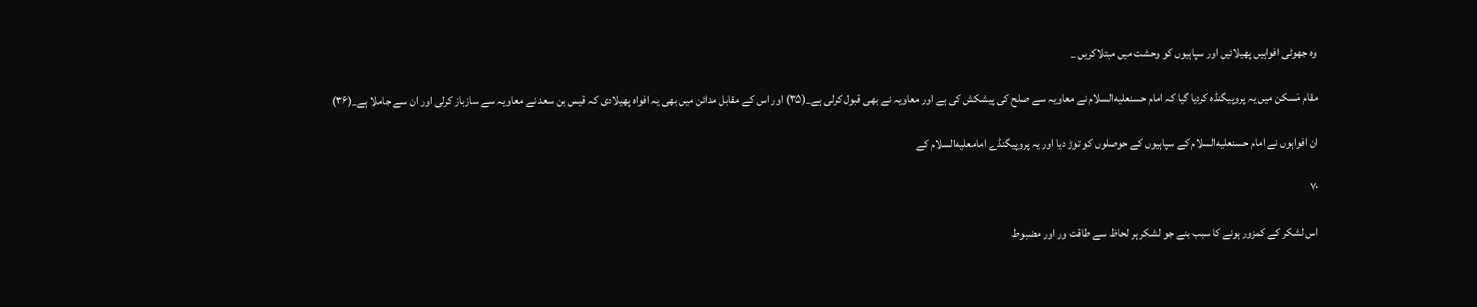وہ جھوٹى افواہيں پھيلائيں اور سپاہيوں كو وحشت ميں مبتلاكريں _

مقام مَسكن ميں يہ پروپيگنڈہ كرديا گيا كہ امام حسنعليه‌السلام نے معاويہ سے صلح كى پيشكش كى ہے اور معاويہ نے بھى قبول كرلى ہے_(۳۵) اور اس كے مقابل مدائن ميں بھى يہ افواہ پھيلادى كہ قيس بن سعد نے معاويہ سے سازباز كرلى اور ان سے جاملا ہے_(۳۶)

ان افواہوں نے امام حسنعليه‌السلام كے سپاہيوں كے حوصلوں كو توڑ ديا اور يہ پروپيگنڈے امامعليه‌السلام كے

۷۰

اس لشكر كے كمزور ہونے كا سبب بنے جو لشكر ہر لحاظ سے طاقت ور اور مضبوط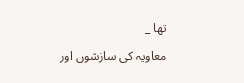تھا _

معاويہ كى سازشوں اور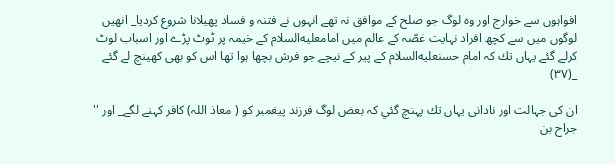افواہوں سے خوارج اور وہ لوگ جو صلح كے موافق نہ تھے انہوں نے فتنہ و فساد پھيلانا شروع كرديا_ انھيں لوگوں ميں سے كچھ افراد نہايت غصّہ كے عالم ميں امامعليه‌السلام كے خيمہ پر ٹوٹ پڑے اور اسباب لوٹ كرلے گئے يہاں تك كہ امام حسنعليه‌السلام كے پير كے نيچے جو فرش بچھا ہوا تھا اس كو بھى كھينچ لے گئے _(۳۷)

ان كى جہالت اور نادانى يہاں تك پہنچ گئي كہ بعض لوگ فرزند پيغمبر كو ( معاذ اللہ) كافر كہنے لگے_ اور '' جراح بن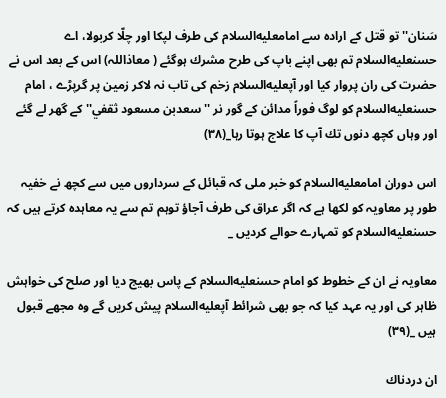سَنان'' تو قتل كے ارادہ سے امامعليه‌السلام كى طرف لپكا اور چلّا كربولا، اے حسنعليه‌السلام تم بھى اپنے باپ كى طرح مشرك ہوگئے ( معاذاللہ) اس كے بعد اس نے حضرت كى ران پروار كيا اور آپعليه‌السلام زخم كى تاب نہ لاكر زمين پر گرپڑے ، امام حسنعليه‌السلام كو لوگ فوراً مدائن كے گور نر '' سعدبن مسعود ثقفي'' كے گھر لے گئے اور وہاں كچھ دنوں تك آپ كا علاج ہوتا رہا_(۳۸)

اس دوران امامعليه‌السلام كو خبر ملى كہ قبائل كے سرداروں ميں سے كچھ نے خفيہ طور پر معاويہ كو لكھا ہے كہ اگر عراق كى طرف آجاؤ توہم تم سے يہ معاہدہ كرتے ہيں كہ حسنعليه‌السلام كو تمہارے حوالے كرديں _

معاويہ نے ان كے خطوط كو امام حسنعليه‌السلام كے پاس بھيج ديا اور صلح كى خواہش ظاہر كى اور يہ عہد كيا كہ جو بھى شرائط آپعليه‌السلام پيش كريں گے وہ مجھے قبول ہيں _(۳۹)

ان دردناك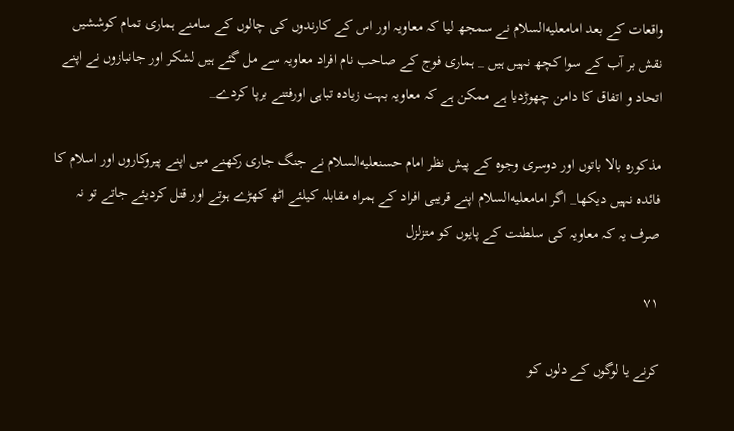واقعات كے بعد امامعليه‌السلام نے سمجھ ليا كہ معاويہ اور اس كے كارندوں كى چالوں كے سامنے ہمارى تمام كوششيں نقش بر آب كے سوا كچھ نہيں ہيں _ ہمارى فوج كے صاحب نام افراد معاويہ سے مل گئے ہيں لشكر اور جانبازوں نے اپنے اتحاد و اتفاق كا دامن چھوڑديا ہے ممكن ہے كہ معاويہ بہت زيادہ تباہى اورفتنے برپا كردے_

مذكورہ بالا باتوں اور دوسرى وجوہ كے پيش نظر امام حسنعليه‌السلام نے جنگ جارى ركھنے ميں اپنے پيروكاروں اور اسلام كا فائدہ نہيں ديكھا_ اگر امامعليه‌السلام اپنے قريبى افراد كے ہمراہ مقابلہ كيلئے اٹھ كھڑے ہوتے اور قتل كرديئے جاتے تو نہ صرف يہ كہ معاويہ كى سلطنت كے پايوں كو متزلزل

۷۱

كرنے يا لوگوں كے دلوں كو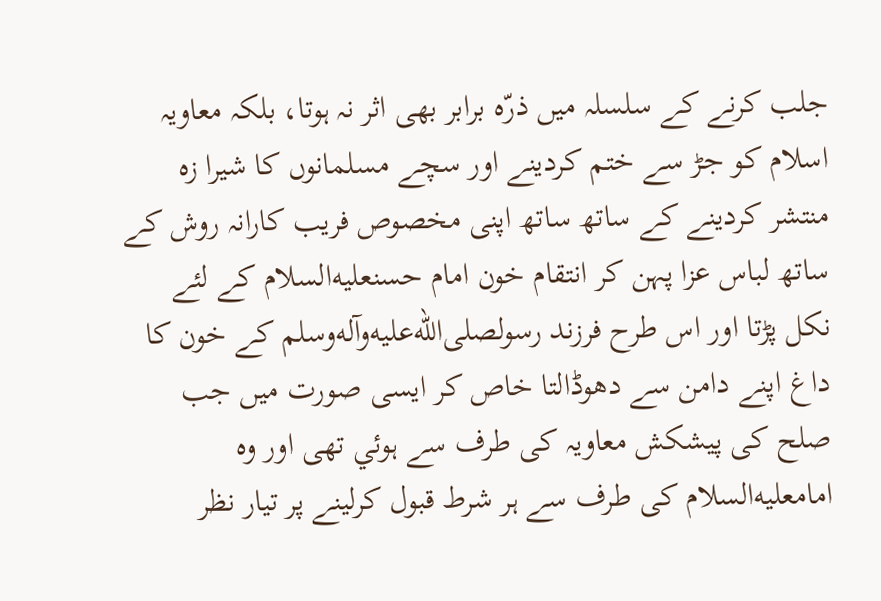جلب كرنے كے سلسلہ ميں ذرّہ برابر بھى اثر نہ ہوتا، بلكہ معاويہ اسلام كو جڑ سے ختم كردينے اور سچے مسلمانوں كا شيرا زہ منتشر كردينے كے ساتھ ساتھ اپنى مخصوص فريب كارانہ روش كے ساتھ لباس عزا پہن كر انتقام خون امام حسنعليه‌السلام كے لئے نكل پڑتا اور اس طرح فرزند رسولصلى‌الله‌عليه‌وآله‌وسلم كے خون كا داغ اپنے دامن سے دھوڈالتا خاص كر ايسى صورت ميں جب صلح كى پيشكش معاويہ كى طرف سے ہوئي تھى اور وہ امامعليه‌السلام كى طرف سے ہر شرط قبول كرلينے پر تيار نظر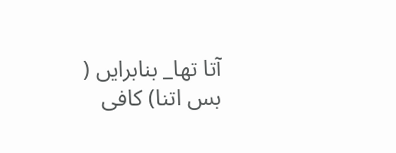آتا تھا_ بنابرايں ( بس اتنا) كافى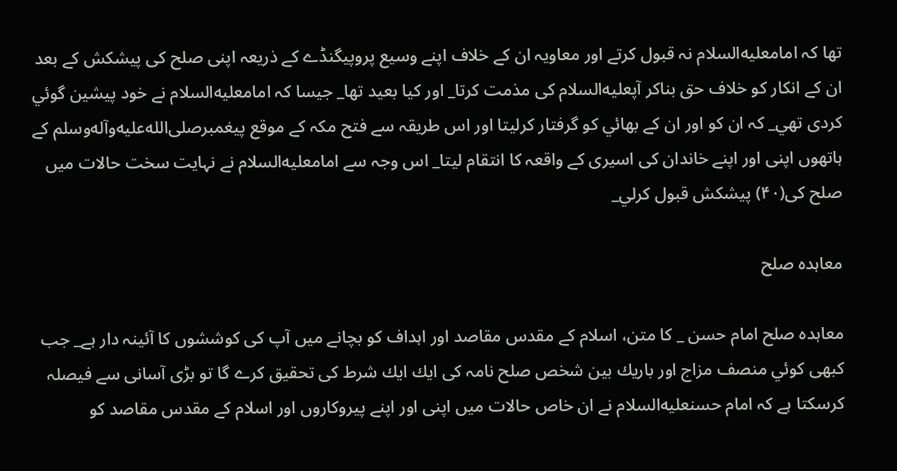تھا كہ امامعليه‌السلام نہ قبول كرتے اور معاويہ ان كے خلاف اپنے وسيع پروپيگنڈے كے ذريعہ اپنى صلح كى پيشكش كے بعد ان كے انكار كو خلاف حق بناكر آپعليه‌السلام كى مذمت كرتا_ اور كيا بعيد تھا_ جيسا كہ امامعليه‌السلام نے خود پيشين گوئي كردى تھي_ كہ ان كو اور ان كے بھائي كو گرفتار كرليتا اور اس طريقہ سے فتح مكہ كے موقع پيغمبرصلى‌الله‌عليه‌وآله‌وسلم كے ہاتھوں اپنى اور اپنے خاندان كى اسيرى كے واقعہ كا انتقام ليتا_ اس وجہ سے امامعليه‌السلام نے نہايت سخت حالات ميں صلح كى(۴۰) پيشكش قبول كرلي_

معاہدہ صلح

معاہدہ صلح امام حسن _ كا متن، اسلام كے مقدس مقاصد اور اہداف كو بچانے ميں آپ كى كوششوں كا آئينہ دار ہے_ جب كبھى كوئي منصف مزاج اور باريك بين شخص صلح نامہ كى ايك ايك شرط كى تحقيق كرے گا تو بڑى آسانى سے فيصلہ كرسكتا ہے كہ امام حسنعليه‌السلام نے ان خاص حالات ميں اپنى اور اپنے پيروكاروں اور اسلام كے مقدس مقاصد كو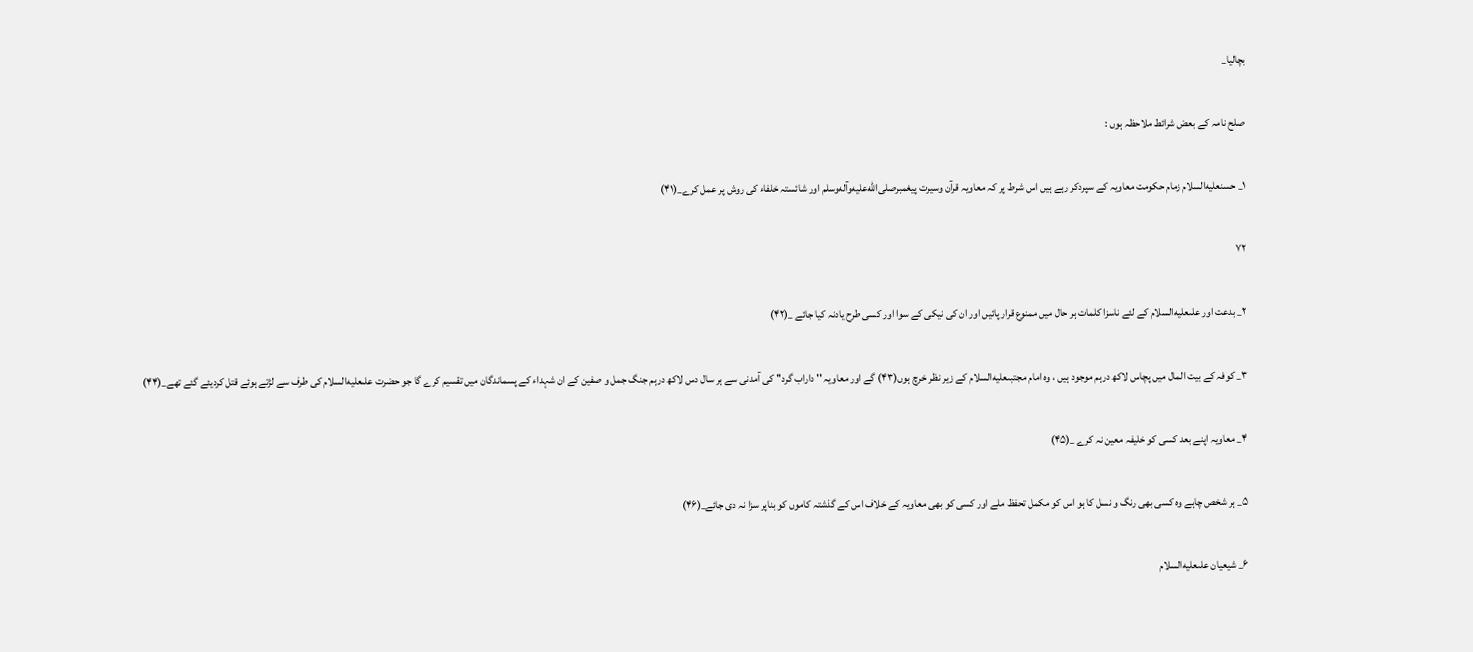بچاليا_

صلح نامہ كے بعض شرائط ملاحظہ ہوں :

۱_ حسنعليه‌السلام زمام حكومت معاويہ كے سپردكر رہے ہيں اس شرط پر كہ معاويہ قرآن وسيرت پيغمبرصلى‌الله‌عليه‌وآله‌وسلم اور شائستہ خلفاء كى روش پر عمل كرے_(۴۱)

۷۲

۲_ بدعت اور علىعليه‌السلام كے لئے ناسزا كلمات ہر حال ميں ممنوع قرار پائيں اور ان كى نيكى كے سوا اور كسى طرح يادنہ كيا جائے _(۴۲)

۳_ كوفہ كے بيت المال ميں پچاس لاكھ درہم موجود ہيں ، وہ امام مجتبىعليه‌السلام كے زير نظر خرچ ہوں(۴۳) گے اور معاويہ '' داراب گرد'' كى آمدنى سے ہر سال دس لاكھ درہم جنگ جمل و صفين كے ان شہداء كے پسماندگان ميں تقسيم كرے گا جو حضرت علىعليه‌السلام كى طرف سے لڑتے ہوئے قتل كرديئے گئے تھے_(۴۴)

۴_ معاويہ اپنے بعد كسى كو خليفہ معين نہ كرے _(۴۵)

۵_ ہر شخص چاہے وہ كسى بھى رنگ و نسل كا ہو اس كو مكمل تحفظ ملے اور كسى كو بھى معاويہ كے خلاف اس كے گذشتہ كاموں كو بناپر سزا نہ دى جائے_(۴۶)

۶_ شيعيان علىعليه‌السلام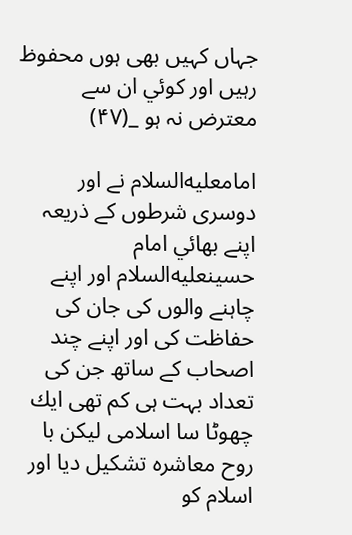جہاں كہيں بھى ہوں محفوظ رہيں اور كوئي ان سے معترض نہ ہو _(۴۷)

امامعليه‌السلام نے اور دوسرى شرطوں كے ذريعہ اپنے بھائي امام حسينعليه‌السلام اور اپنے چاہنے والوں كى جان كى حفاظت كى اور اپنے چند اصحاب كے ساتھ جن كى تعداد بہت ہى كم تھى ايك چھوٹا سا اسلامى ليكن با روح معاشرہ تشكيل ديا اور اسلام كو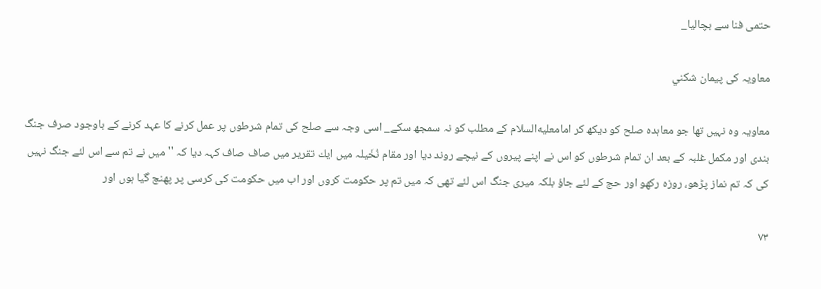حتمى فنا سے بچاليا_

معاويہ كى پيمان شكني

معاويہ وہ نہيں تھا جو معاہدہ صلح كو ديكھ كر امامعليه‌السلام كے مطلب كو نہ سمجھ سكے_ اسى وجہ سے صلح كى تمام شرطوں پر عمل كرنے كا عہد كرنے كے باوجود صرف جنگ بندى اور مكمل غلبہ كے بعد ان تمام شرطوں كو اس نے اپنے پيروں كے نيچے روند ديا اور مقام نُخَيلہ ميں ايك تقرير ميں صاف صاف كہہ ديا كہ '' ميں نے تم سے اس لئے جنگ نہيں كى كہ تم نماز پڑھو، روزہ ركھو اور حج كے لئے جاؤ بلكہ ميرى جنگ اس لئے تھى كہ ميں تم پر حكومت كروں اور اب ميں حكومت كى كرسى پر پھنچ گيا ہوں اور

۷۳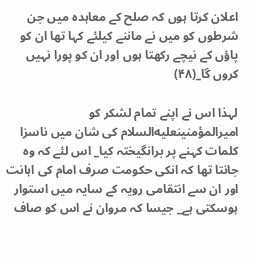اعلان كرتا ہوں كہ صلح كے معاہدہ ميں جن شرطوں كو ميں نے ماننے كيلئے كہا تھا ان كو پاؤں كے نيچے ركھتا ہوں اور ان كو پورا نہيں كروں گا_(۴۸)

لہذا اس نے اپنے تمام لشكر كو اميرالمؤمنينعليه‌السلام كى شان ميں ناسزا كلمات كہنے پر برانگيختہ كيا_ اس لئے كہ وہ جانتا تھا كہ انكى حكومت صرف امام كى اہانت اور ان سے انتقامى رويہ كے سايہ ميں استوار ہوسكتى ہے_ جيسا كہ مروان نے اس كو صاف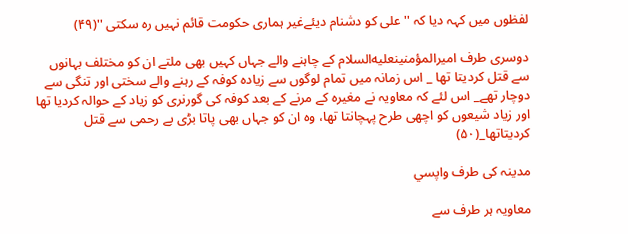لفظوں ميں كہہ ديا كہ '' على كو دشنام ديئےغير ہمارى حكومت قائم نہيں رہ سكتى ''(۴۹)

دوسرى طرف اميرالمؤمنينعليه‌السلام كے چاہنے والے جہاں كہيں بھى ملتے ان كو مختلف بہانوں سے قتل كرديتا تھا _ اس زمانہ ميں تمام لوگوں سے زيادہ كوفہ كے رہنے والے سختى اور تنگى سے دوچار تھے_ اس لئے كہ معاويہ نے مغيرہ كے مرنے كے بعد كوفہ كى گورنرى كو زياد كے حوالہ كرديا تھا اور زياد شيعوں كو اچھى طرح پہچانتا تھا، وہ ان كو جہاں بھى پاتا بڑى بے رحمى سے قتل كرديتاتھا_(۵۰)

مدينہ كى طرف واپسي

معاويہ ہر طرف سے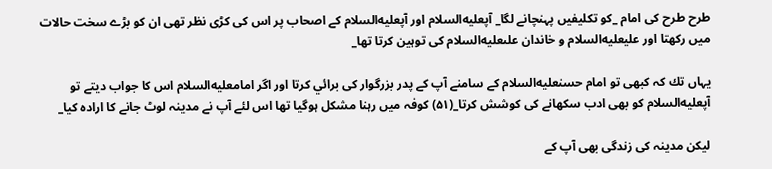طرح طرح كى امام _كو تكليفيں پہنچانے لگا_ آپعليه‌السلام اور آپعليه‌السلام كے اصحاب پر اس كى كڑى نظر تھى ان كو بڑے سخت حالات ميں ركھتا اور عليعليه‌السلام و خاندان علىعليه‌السلام كى توہين كرتا تھا_

يہاں تك كہ كبھى تو امام حسنعليه‌السلام كے سامنے آپ كے پدر بزرگوار كى برائي كرتا اور اگر امامعليه‌السلام اس كا جواب ديتے تو آپعليه‌السلام كو بھى ادب سكھانے كى كوشش كرتا_(۵۱) كوفہ ميں رہنا مشكل ہوگيا تھا اس لئے آپ نے مدينہ لوٹ جانے كا ارادہ كيا_

ليكن مدينہ كى زندگى بھى آپ كے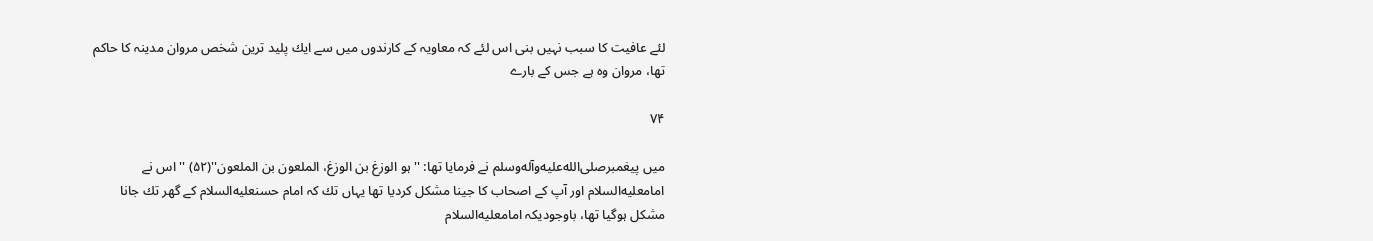لئے عافيت كا سبب نہيں بنى اس لئے كہ معاويہ كے كارندوں ميں سے ايك پليد ترين شخص مروان مدينہ كا حاكم تھا، مروان وہ ہے جس كے بارے

۷۴

ميں پيغمبرصلى‌الله‌عليه‌وآله‌وسلم نے فرمايا تھا: '' ہو الوزغ بن الوزغ، الملعون بن الملعون''(۵۲) '' اس نے امامعليه‌السلام اور آپ كے اصحاب كا جينا مشكل كرديا تھا يہاں تك كہ امام حسنعليه‌السلام كے گھر تك جانا مشكل ہوگيا تھا، باوجوديكہ امامعليه‌السلام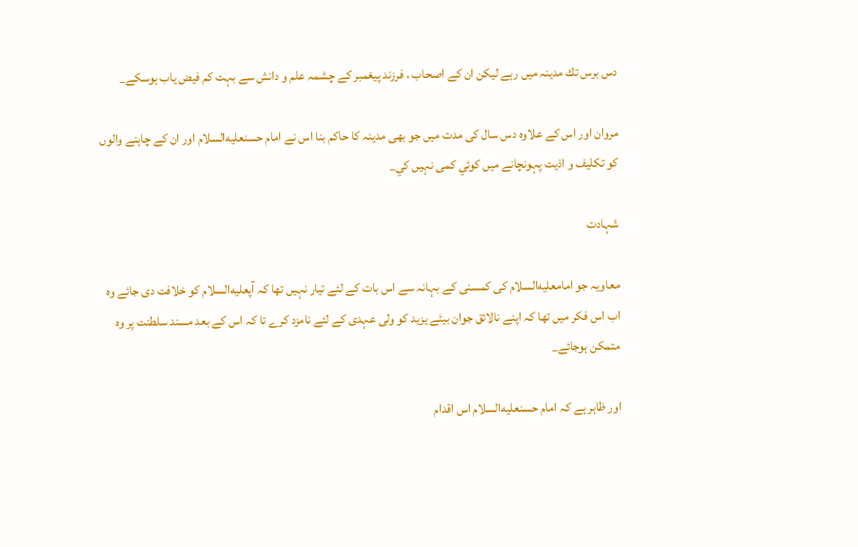دس برس تك مدينہ ميں رہے ليكن ان كے اصحاب ، فرزند پيغمبر كے چشمہ علم و دانش سے بہت كم فيض ياب ہوسكے_

مروان اور اس كے علاوہ دس سال كى مدت ميں جو بھى مدينہ كا حاكم بنا اس نے امام حسنعليه‌السلام اور ان كے چاہنے والوں كو تكليف و اذيت پہونچانے ميں كوئي كمى نہيں كي_

شہادت

معاويہ جو امامعليه‌السلام كى كمسنى كے بہانہ سے اس بات كے لئے تيار نہيں تھا كہ آپعليه‌السلام كو خلافت دى جائے وہ اب اس فكر ميں تھا كہ اپنے نالائق جوان بيٹے يزيد كو ولى عہدى كے لئے نامزد كرے تا كہ اس كے بعد مسند سلطنت پر وہ متمكن ہوجائے_

اور ظاہر ہے كہ امام حسنعليه‌السلام اس اقدام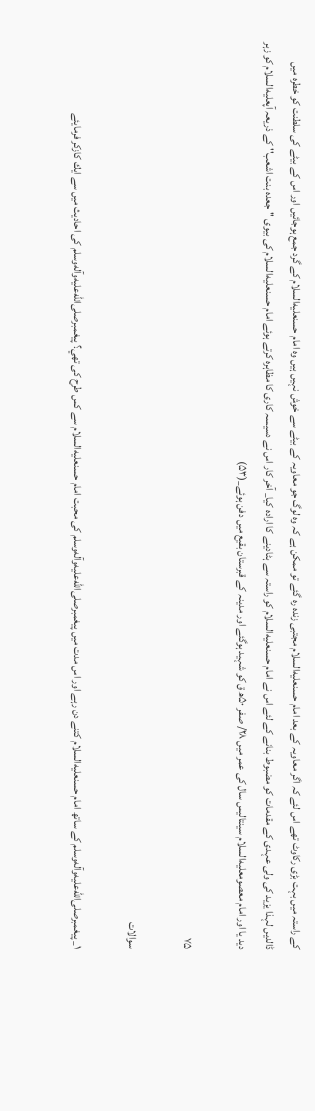كے راستہ ميں بہت بڑى ركاوٹ تھے اس لئے كہ اگر معاويہ كے بعد امام حسنعليه‌السلام مجتبى زندہ رہ گئے تو ممكن ہے كہ وہ لوگ جو معاويہ كے بيٹے سے خوش نہيں ہيں وہ امام حسنعليه‌السلام كے گرد جمع ہوجائيں اور اس كے بيٹے كى سلطنت كو خطرہ ميں ڈالديں لہذا يزيد كى ولى عہدى كے مقدمات كو مضبوط بنانے كے لئے اس نے امام حسنعليه‌السلام كو راستہ سے ہٹادينے كا ارادہ كيا_ آخر كار اس نے دسيسہ كارى كا مظاہرہ كرتے ہوئے امام حسنعليه‌السلام كى بيوى '' جعدہ بنت اشعب'' كے ذريعہ آپعليه‌السلام كو زہر ديد يا اور امام معصومعليه‌السلام سينتاليس سال كى عمر ميں ۲۸/ صفر ۵۰ھ ق كو شہيد ہوگئے اور مدينہ كے قبرستان بقيع ميں دفن ہوئے_(۵۳)

۷۵

سوالات

۱_ پيغمبرصلى‌الله‌عليه‌وآله‌وسلم كے ساتھ امام حسنعليه‌السلام كتنے دن رہے اور اس مدت ميں پيغمبرصلى‌الله‌عليه‌وآله‌وسلم كى محبت امام حسنعليه‌السلام سے كس طرح كى تھي؟ پيغمبرصلى‌الله‌عليه‌وآله‌وسلم كى احاديث ميں سے ايك كازكر فرمايئے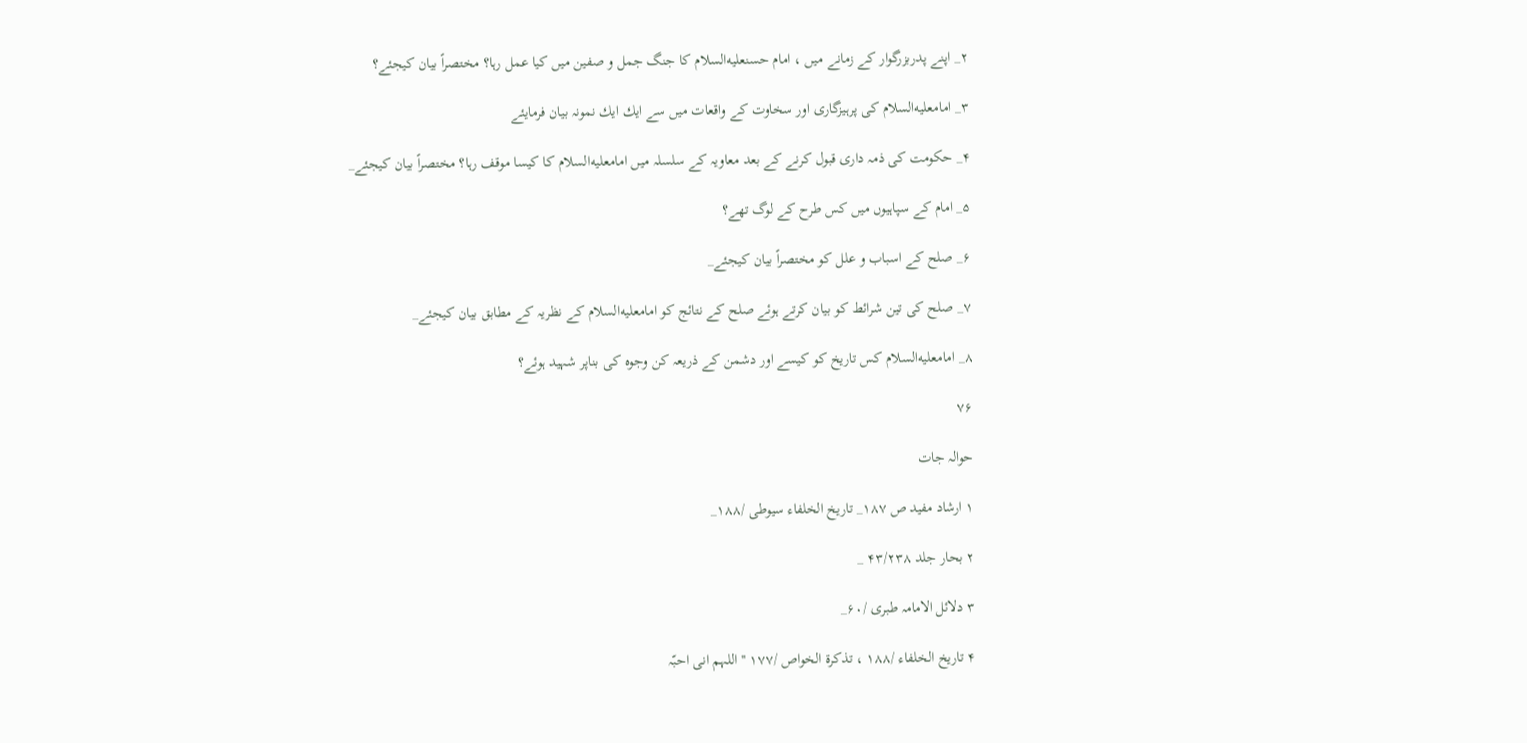۲_ اپنے پدربزرگوار كے زمانے ميں ، امام حسنعليه‌السلام كا جنگ جمل و صفين ميں كيا عمل رہا؟ مختصراً بيان كيجئے؟

۳_ امامعليه‌السلام كى پرہيزگارى اور سخاوت كے واقعات ميں سے ايك ايك نمونہ بيان فرمايئے

۴_ حكومت كى ذمہ دارى قبول كرنے كے بعد معاويہ كے سلسلہ ميں امامعليه‌السلام كا كيسا موقف رہا؟ مختصراً بيان كيجئے_

۵_ امام كے سپاہيوں ميں كس طرح كے لوگ تھے؟

۶_ صلح كے اسباب و علل كو مختصراً بيان كيجئے_

۷_ صلح كى تين شرائط كو بيان كرتے ہوئے صلح كے نتائج كو امامعليه‌السلام كے نظريہ كے مطابق بيان كيجئے_

۸_ امامعليه‌السلام كس تاريخ كو كيسے اور دشمن كے ذريعہ كن وجوہ كى بناپر شہيد ہوئے؟

۷۶

حوالہ جات

۱ ارشاد مفيد ص ۱۸۷_ تاريخ الخلفاء سيوطى /۱۸۸_

۲ بحار جلد ۴۳/۲۳۸ _

۳ دلائل الامامہ طبرى /۶۰_

۴ تاريخ الخلفاء /۱۸۸ ، تذكرة الخواص /۱۷۷ '' اللہم انى احبّہ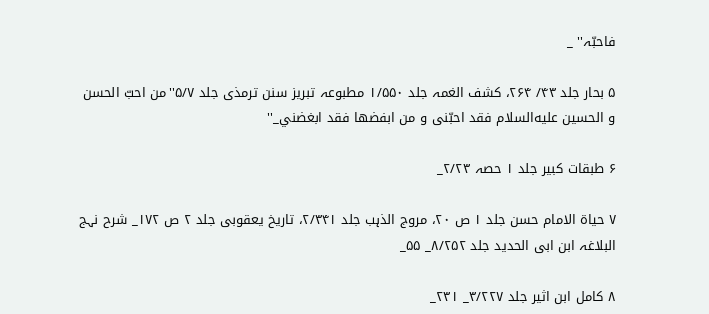فاحبّہ'' _

۵ بحار جلد ۴۳/ ۲۶۴، كشف الغمہ جلد ۱/۵۵۰ مطبوعہ تبريز سنن ترمذى جلد ۵/۷''من احبّ الحسن و الحسين عليه‌السلام فقد احبّنى و من ابفضها فقد ابغضني_''

۶ طبقات كبير جلد ۱ حصہ ۲/۲۳_

۷ حياة الامام حسن جلد ۱ ص ۲۰، مروج الذہب جلد ۲/۳۴۱، تاريخ يعقوبى جلد ۲ ص ۱۷۲_ شرح نہج البلاغہ ابن ابى الحديد جلد ۸/۲۵۲_ ۵۵_

۸ كامل ابن اثير جلد ۳/۲۲۷_ ۲۳۱_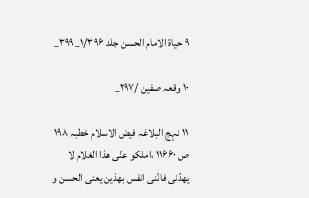۹ حياة الامام الحسن جلد ۱/۳۹۶_ ۳۹۹_

۱۰ وقعہ صفين /۲۹۷_

۱۱ نہج البلاغہ فيض الاسلام خطبہ ۱۹۸ ص ۱۱۶۶۰ ،املكو عنّى هذا الغلام لا يهدّنى فانّنى انفس بهذين يعنى الحسن و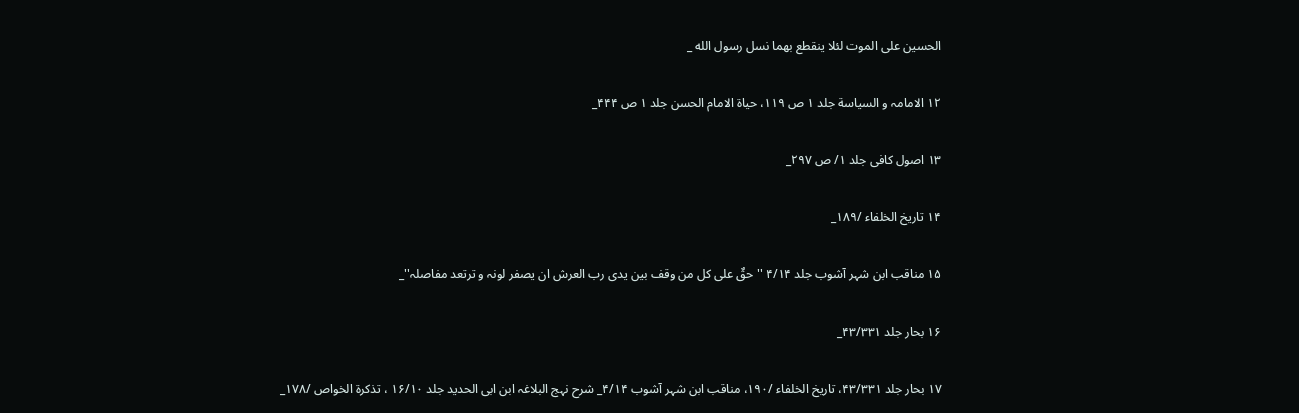الحسين على الموت لئلا ينقطع بهما نسل رسول الله _

۱۲ الامامہ و السياسة جلد ۱ ص ۱۱۹، حياة الامام الحسن جلد ۱ ص ۴۴۴_

۱۳ اصول كافى جلد ۱/ ص ۲۹۷_

۱۴ تاريخ الخلفاء /۱۸۹_

۱۵ مناقب ابن شہر آشوب جلد ۴/۱۴ '' حقٌ على كل من وقف بين يدى رب العرش ان يصفر لونہ و ترتعد مفاصلہ''_

۱۶ بحار جلد ۴۳/۳۳۱_

۱۷ بحار جلد ۴۳/۳۳۱، تاريخ الخلفاء /۱۹۰، مناقب ابن شہر آشوب ۴/۱۴_ شرح نہج البلاغہ ابن ابى الحديد جلد ۱۶/۱۰ ، تذكرة الخواص /۱۷۸_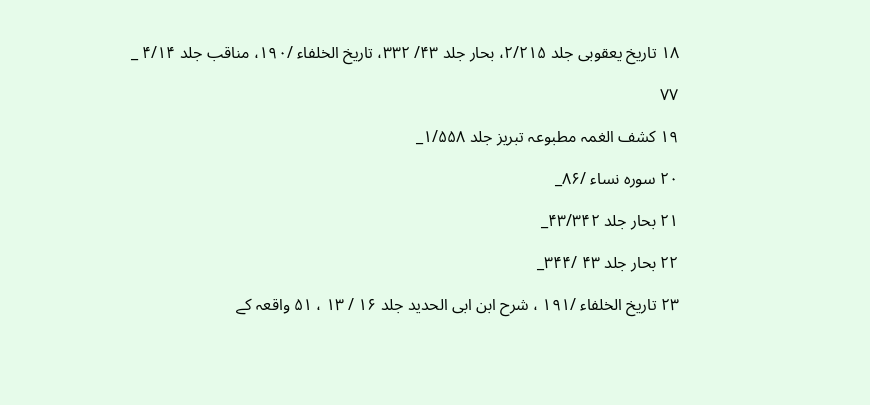۱۸ تاريخ يعقوبى جلد ۲/۲۱۵، بحار جلد ۴۳/ ۳۳۲، تاريخ الخلفاء /۱۹۰، مناقب جلد ۴/۱۴ _

۷۷

۱۹ كشف الغمہ مطبوعہ تبريز جلد ۱/۵۵۸_

۲۰ سورہ نساء /۸۶_

۲۱ بحار جلد ۴۳/۳۴۲_

۲۲ بحار جلد ۴۳ /۳۴۴_

۲۳ تاريخ الخلفاء /۱۹۱ ، شرح ابن ابى الحديد جلد ۱۶ / ۱۳ ، ۵۱ واقعہ كے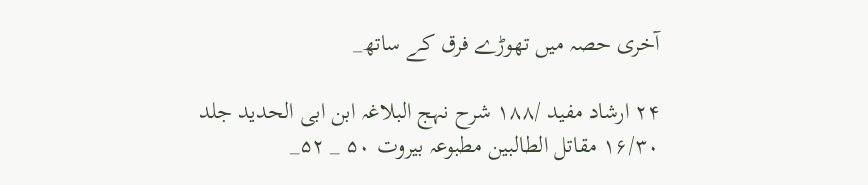آخرى حصہ ميں تھوڑے فرق كے ساتھ_

۲۴ ارشاد مفيد /۱۸۸ شرح نہج البلاغہ ابن ابى الحديد جلد ۱۶/۳۰ مقاتل الطالبين مطبوعہ بيروت ۵۰ _ ۵۲_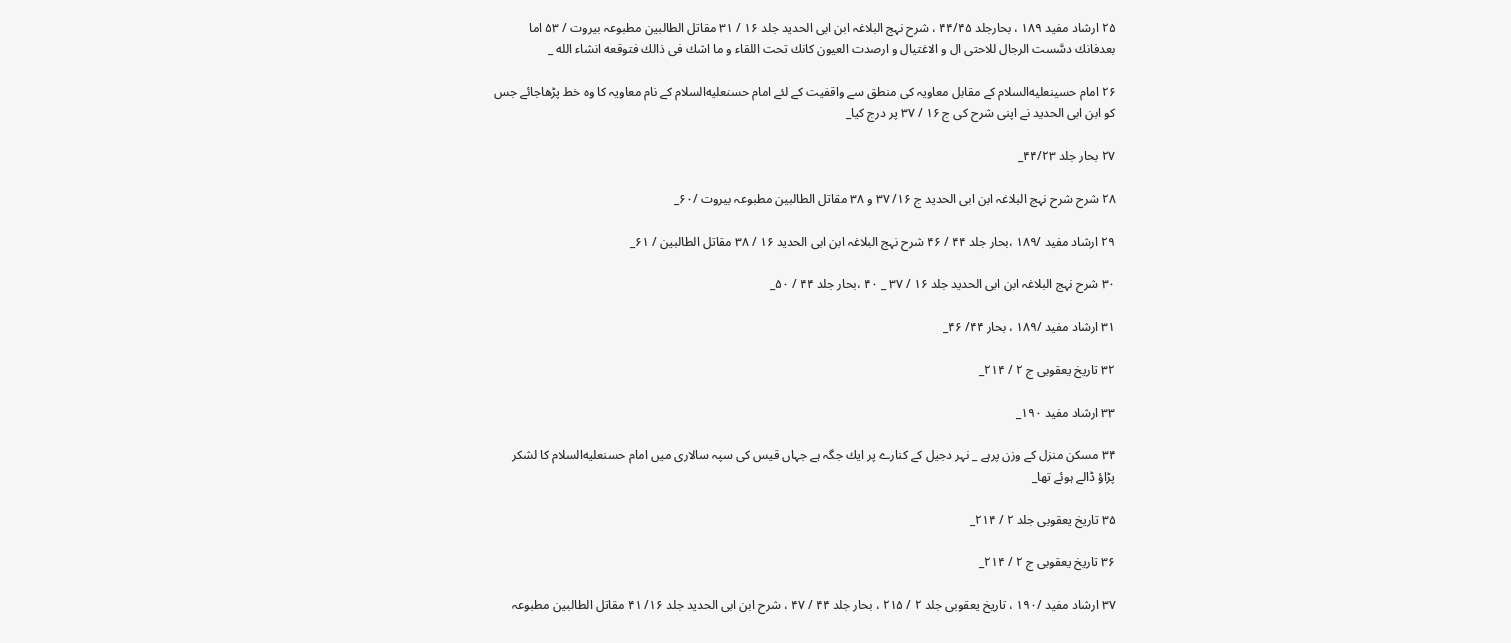۲۵ ارشاد مفيد ۱۸۹ ، بحارجلد ۴۴/۴۵ ، شرح نہج البلاغہ ابن ابى الحديد جلد ۱۶ / ۳۱ مقاتل الطالبين مطبوعہ بيروت / ۵۳ اما بعدفانك دسَّست الرجال للاحتى ال و الاغتيال و ارصدت العيون كانك تحت اللقاء و ما اشك فى ذالك فتوقعه انشاء الله _

۲۶ امام حسينعليه‌السلام كے مقابل معاويہ كى منطق سے واقفيت كے لئے امام حسنعليه‌السلام كے نام معاويہ كا وہ خط پڑھاجائے جس كو ابن ابى الحديد نے اپنى شرح كى ج ۱۶ / ۳۷ پر درج كيا_

۲۷ بحار جلد ۴۴/۲۳_

۲۸ شرح شرح نہج البلاغہ ابن ابى الحديد ج ۱۶/ ۳۷ و ۳۸ مقاتل الطالبين مطبوعہ بيروت /۶۰_

۲۹ ارشاد مفيد /۱۸۹ ،بحار جلد ۴۴ / ۴۶ شرح نہج البلاغہ ابن ابى الحديد ۱۶ / ۳۸ مقاتل الطالبين / ۶۱_

۳۰ شرح نہج البلاغہ ابن ابى الحديد جلد ۱۶ / ۳۷ _ ۴۰ ،بحار جلد ۴۴ / ۵۰_

۳۱ ارشاد مفيد /۱۸۹ ، بحار ۴۴/ ۴۶_

۳۲ تاريخ يعقوبى ج ۲ / ۲۱۴_

۳۳ ارشاد مفيد ۱۹۰_

۳۴ مسكن منزل كے وزن پرہے _ نہر دجيل كے كنارے پر ايك جگہ ہے جہاں قيس كى سپہ سالارى ميں امام حسنعليه‌السلام كا لشكر پڑاؤ ڈالے ہوئے تھا_

۳۵ تاريخ يعقوبى جلد ۲ / ۲۱۴_

۳۶ تاريخ يعقوبى ج ۲ / ۲۱۴_

۳۷ ارشاد مفيد /۱۹۰ ، تاريخ يعقوبى جلد ۲ / ۲۱۵ ، بحار جلد ۴۴ / ۴۷ ، شرح ابن ابى الحديد جلد ۱۶/ ۴۱ مقاتل الطالبين مطبوعہ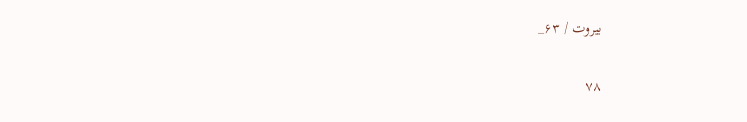بيروت / ۶۳_

۷۸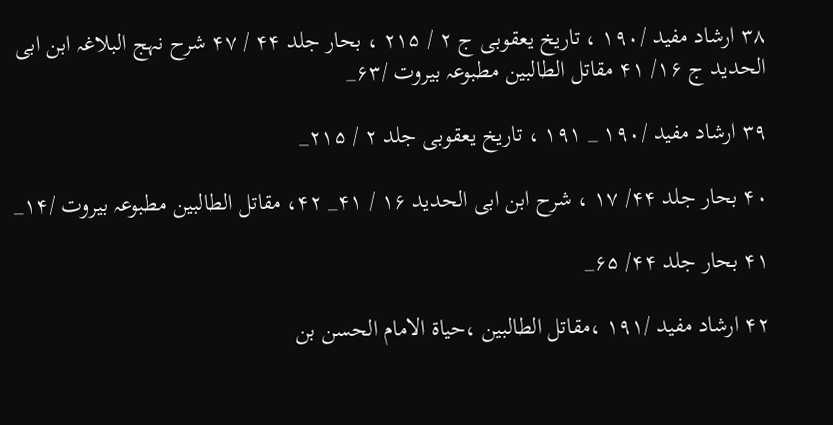۳۸ ارشاد مفيد /۱۹۰ ، تاريخ يعقوبى ج ۲ / ۲۱۵ ، بحار جلد ۴۴ / ۴۷ شرح نہج البلاغہ ابن ابى الحديد ج ۱۶/ ۴۱ مقاتل الطالبين مطبوعہ بيروت /۶۳_

۳۹ ارشاد مفيد /۱۹۰ _ ۱۹۱ ، تاريخ يعقوبى جلد ۲ / ۲۱۵_

۴۰ بحار جلد ۴۴/ ۱۷ ، شرح ابن ابى الحديد ۱۶ / ۴۱_ ۴۲، مقاتل الطالبين مطبوعہ بيروت /۱۴_

۴۱ بحار جلد ۴۴/ ۶۵_

۴۲ ارشاد مفيد /۱۹۱ ،مقاتل الطالبين ،حياة الامام الحسن بن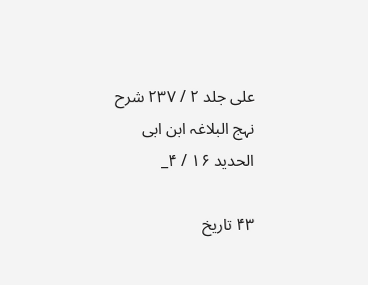على جلد ۲ / ۲۳۷ شرح نہج البلاغہ ابن ابى الحديد ۱۶ / ۴_

۴۳ تاريخ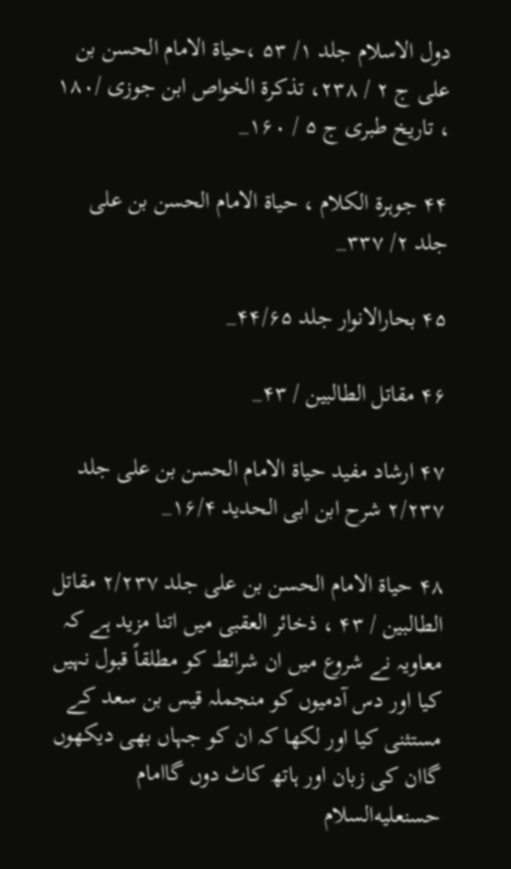دول الاسلام جلد ۱/ ۵۳ ،حياة الامام الحسن بن على ج ۲ / ۲۳۸، تذكرة الخواص ابن جوزى /۱۸۰ ، تاريخ طبرى ج ۵ / ۱۶۰_

۴۴ جوہرة الكلام ، حياة الامام الحسن بن على جلد ۲/ ۳۳۷_

۴۵ بحارالانوار جلد ۴۴/۶۵_

۴۶ مقاتل الطالبين / ۴۳_

۴۷ ارشاد مفيد حياة الامام الحسن بن على جلد ۲/۲۳۷ شرح ابن ابى الحديد ۱۶/۴_

۴۸ حياة الامام الحسن بن على جلد ۲/۲۳۷ مقاتل الطالبين / ۴۳ ، ذخائر العقبى ميں اتنا مزيد ہے كہ معاويہ نے شروع ميں ان شرائط كو مطلقاً قبول نہيں كيا اور دس آدميوں كو منجملہ قيس بن سعد كے مستثنى كيا اور لكھا كہ ان كو جہاں بھى ديكھوں گاان كى زبان اور ہاتھ كاٹ دوں گاامام حسنعليه‌السلام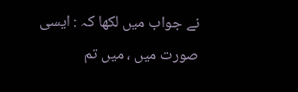نے جواب ميں لكھا كہ : ايسى صورت ميں ، ميں تم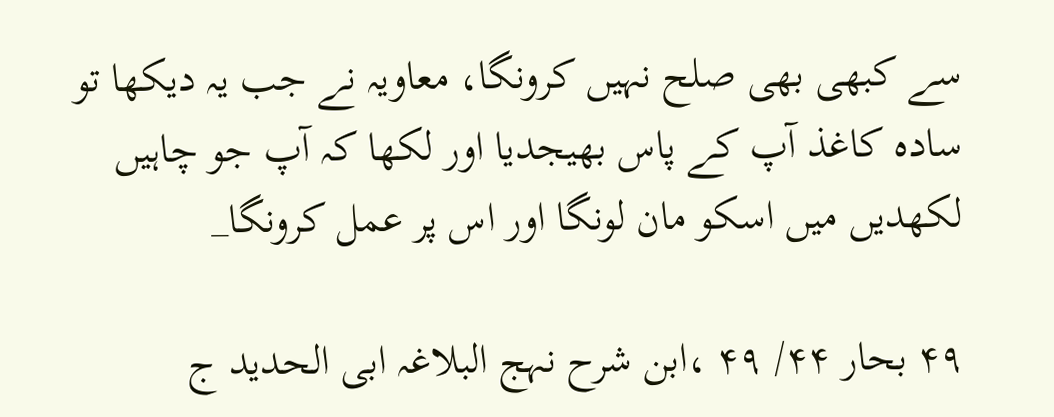سے كبھى بھى صلح نہيں كرونگا، معاويہ نے جب يہ ديكھا تو سادہ كاغذ آپ كے پاس بھيجديا اور لكھا كہ آپ جو چاہيں لكھديں ميں اسكو مان لونگا اور اس پر عمل كرونگا_

۴۹ بحار ۴۴/ ۴۹ ،ابن شرح نہج البلاغہ ابى الحديد ج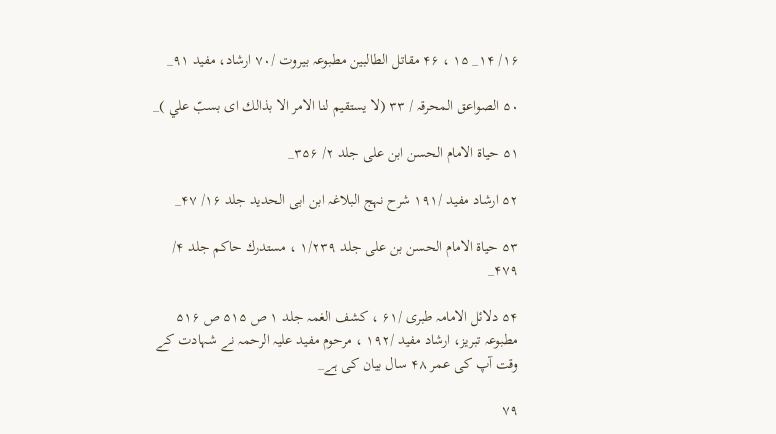۱۶/ ۱۴_ ۱۵ ، ۴۶ مقاتل الطالبين مطبوعہ بيروت /۷۰ ارشاد، مفيد ۹۱_

۵۰ الصواعق المحرقہ / ۳۳ (لا يستقيم لنا الامر الا بذالك اى بسبّ علي )_

۵۱ حياة الامام الحسن ابن على جلد ۲/ ۳۵۶_

۵۲ ارشاد مفيد /۱۹۱ شرح نہج البلاغہ ابن ابى الحديد جلد ۱۶/ ۴۷_

۵۳ حياة الامام الحسن بن على جلد ۱/۲۳۹ ، مستدرك حاكم جلد ۴/ ۴۷۹_

۵۴ دلائل الامامہ طبرى /۶۱ ، كشف الغمہ جلد ۱ ص ۵۱۵ ص ۵۱۶ مطبوعہ تبريز، ارشاد مفيد /۱۹۲ ، مرحوم مفيد عليہ الرحمہ نے شہادت كے وقت آپ كى عمر ۴۸ سال بيان كى ہے_

۷۹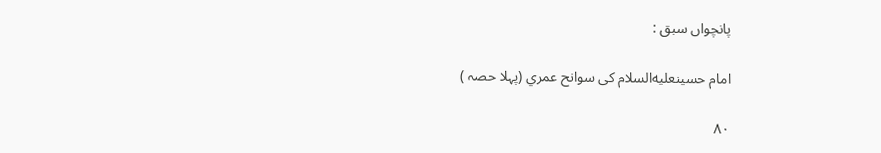پانچواں سبق :

امام حسينعليه‌السلام كى سوانح عمري (پہلا حصہ )

۸۰